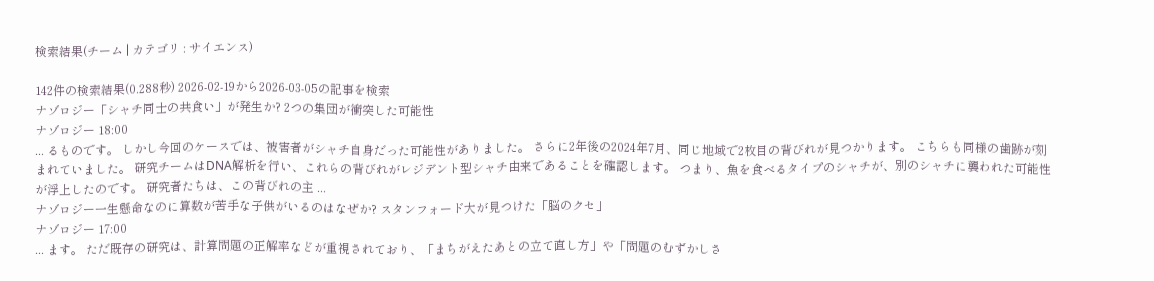検索結果(チーム | カテゴリ : サイエンス)

142件の検索結果(0.288秒) 2026-02-19から2026-03-05の記事を検索
ナゾロジー「シャチ同士の共食い」が発生か? 2つの集団が衝突した可能性
ナゾロジー 18:00
... るものです。 しかし今回のケースでは、被害者がシャチ自身だった可能性がありました。 さらに2年後の2024年7月、同じ地域で2枚目の背びれが見つかります。 こちらも同様の歯跡が刻まれていました。 研究チームはDNA解析を行い、これらの背びれがレジデント型シャチ由来であることを確認します。 つまり、魚を食べるタイプのシャチが、別のシャチに襲われた可能性が浮上したのです。 研究者たちは、この背びれの主 ...
ナゾロジー一生懸命なのに算数が苦手な子供がいるのはなぜか? スタンフォード大が見つけた「脳のクセ」
ナゾロジー 17:00
... ます。 ただ既存の研究は、計算問題の正解率などが重視されており、「まちがえたあとの立て直し方」や「問題のむずかしさ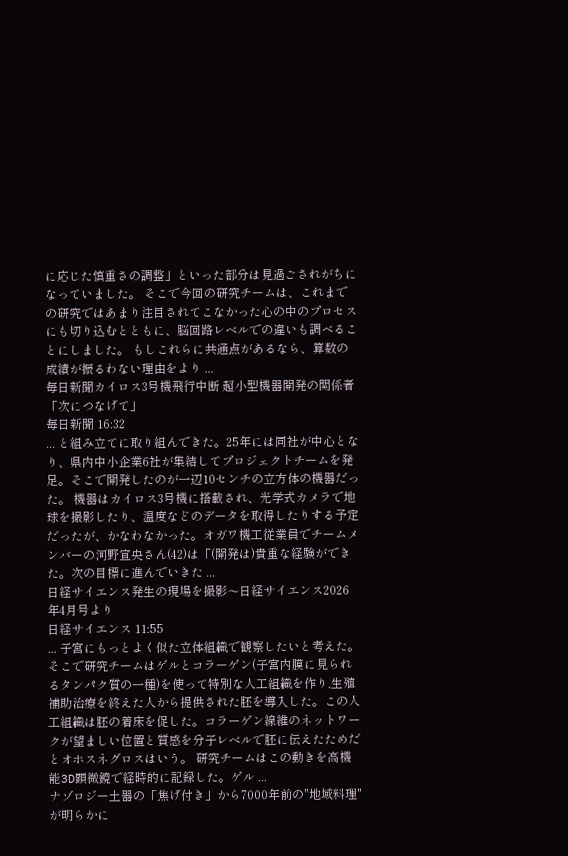に応じた慎重さの調整」といった部分は見過ごされがちになっていました。 そこで今回の研究チームは、これまでの研究ではあまり注目されてこなかった心の中のプロセスにも切り込むとともに、脳回路レベルでの違いも調べることにしました。 もしこれらに共通点があるなら、算数の成績が振るわない理由をより ...
毎日新聞カイロス3号機飛行中断 超小型機器開発の関係者「次につなげて」
毎日新聞 16:32
... と組み立てに取り組んできた。25年には同社が中心となり、県内中小企業6社が集結してプロジェクトチームを発足。そこで開発したのが一辺10センチの立方体の機器だった。 機器はカイロス3号機に搭載され、光学式カメラで地球を撮影したり、温度などのデータを取得したりする予定だったが、かなわなかった。オガワ機工従業員でチームメンバーの河野宣央さん(42)は「(開発は)貴重な経験ができた。次の目標に進んでいきた ...
日経サイエンス発生の現場を撮影〜日経サイエンス2026年4月号より
日経サイエンス 11:55
... 子宮にもっとよく似た立体組織で観察したいと考えた。そこで研究チームはゲルとコラーゲン(子宮内膜に見られるタンパク質の一種)を使って特別な人工組織を作り,生殖補助治療を終えた人から提供された胚を導入した。この人工組織は胚の着床を促した。コラーゲン線維のネットワークが望ましい位置と質感を分子レベルで胚に伝えたためだとオホスネグロスはいう。 研究チームはこの動きを高機能3D顕微鏡で経時的に記録した。ゲル ...
ナゾロジー土器の「焦げ付き」から7000年前の"地域料理"が明らかに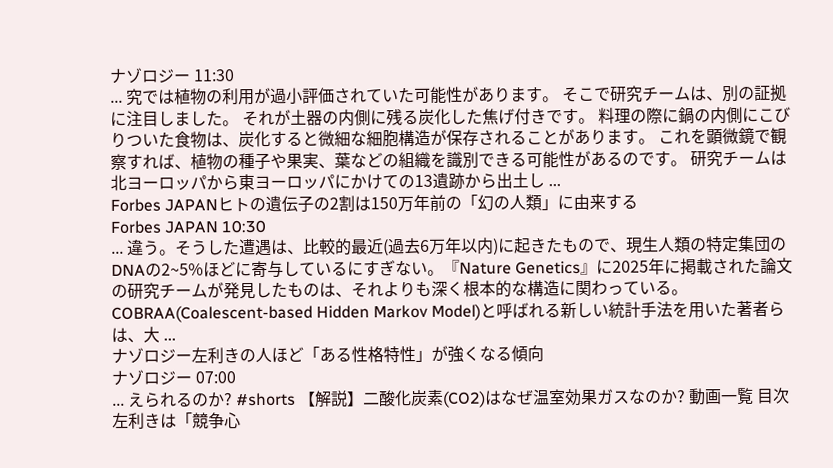ナゾロジー 11:30
... 究では植物の利用が過小評価されていた可能性があります。 そこで研究チームは、別の証拠に注目しました。 それが土器の内側に残る炭化した焦げ付きです。 料理の際に鍋の内側にこびりついた食物は、炭化すると微細な細胞構造が保存されることがあります。 これを顕微鏡で観察すれば、植物の種子や果実、葉などの組織を識別できる可能性があるのです。 研究チームは北ヨーロッパから東ヨーロッパにかけての13遺跡から出土し ...
Forbes JAPANヒトの遺伝子の2割は150万年前の「幻の人類」に由来する
Forbes JAPAN 10:30
... 違う。そうした遭遇は、比較的最近(過去6万年以内)に起きたもので、現生人類の特定集団のDNAの2~5%ほどに寄与しているにすぎない。『Nature Genetics』に2025年に掲載された論文の研究チームが発見したものは、それよりも深く根本的な構造に関わっている。 COBRAA(Coalescent-based Hidden Markov Model)と呼ばれる新しい統計手法を用いた著者らは、大 ...
ナゾロジー左利きの人ほど「ある性格特性」が強くなる傾向
ナゾロジー 07:00
... えられるのか? #shorts 【解説】二酸化炭素(CO2)はなぜ温室効果ガスなのか? 動画一覧 目次 左利きは「競争心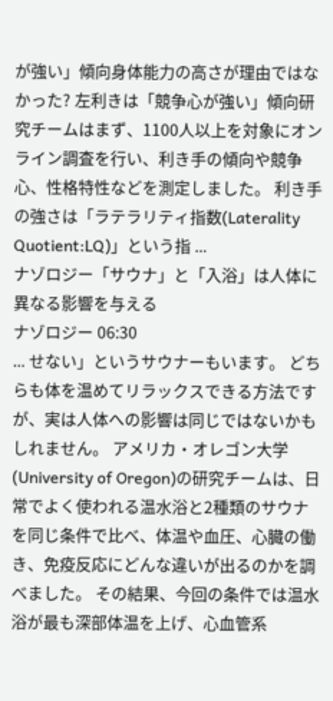が強い」傾向身体能力の高さが理由ではなかった? 左利きは「競争心が強い」傾向研究チームはまず、1100人以上を対象にオンライン調査を行い、利き手の傾向や競争心、性格特性などを測定しました。 利き手の強さは「ラテラリティ指数(Laterality Quotient:LQ)」という指 ...
ナゾロジー「サウナ」と「入浴」は人体に異なる影響を与える
ナゾロジー 06:30
... せない」というサウナーもいます。 どちらも体を温めてリラックスできる方法ですが、実は人体への影響は同じではないかもしれません。 アメリカ・オレゴン大学(University of Oregon)の研究チームは、日常でよく使われる温水浴と2種類のサウナを同じ条件で比べ、体温や血圧、心臓の働き、免疫反応にどんな違いが出るのかを調べました。 その結果、今回の条件では温水浴が最も深部体温を上げ、心血管系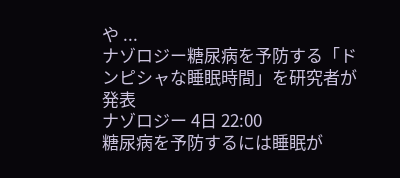や ...
ナゾロジー糖尿病を予防する「ドンピシャな睡眠時間」を研究者が発表
ナゾロジー 4日 22:00
糖尿病を予防するには睡眠が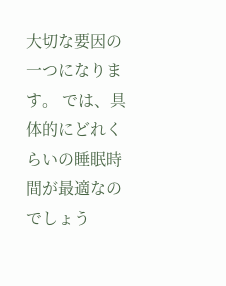大切な要因の一つになります。 では、具体的にどれくらいの睡眠時間が最適なのでしょう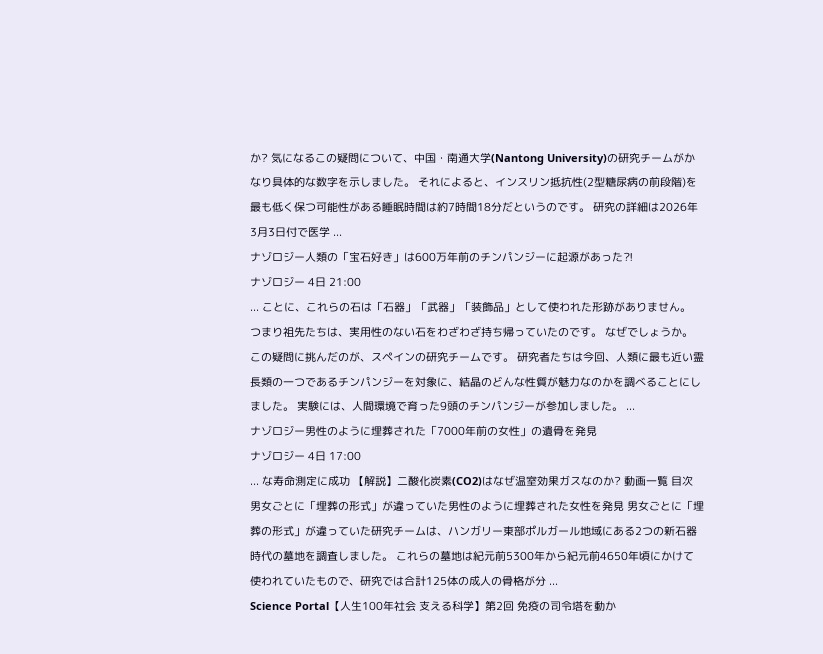か? 気になるこの疑問について、中国・南通大学(Nantong University)の研究チームがかなり具体的な数字を示しました。 それによると、インスリン抵抗性(2型糖尿病の前段階)を最も低く保つ可能性がある睡眠時間は約7時間18分だというのです。 研究の詳細は2026年3月3日付で医学 ...
ナゾロジー人類の「宝石好き」は600万年前のチンパンジーに起源があった⁈
ナゾロジー 4日 21:00
... ことに、これらの石は「石器」「武器」「装飾品」として使われた形跡がありません。 つまり祖先たちは、実用性のない石をわざわざ持ち帰っていたのです。 なぜでしょうか。 この疑問に挑んだのが、スペインの研究チームです。 研究者たちは今回、人類に最も近い霊長類の一つであるチンパンジーを対象に、結晶のどんな性質が魅力なのかを調べることにしました。 実験には、人間環境で育った9頭のチンパンジーが参加しました。 ...
ナゾロジー男性のように埋葬された「7000年前の女性」の遺骨を発見
ナゾロジー 4日 17:00
... な寿命測定に成功 【解説】二酸化炭素(CO2)はなぜ温室効果ガスなのか? 動画一覧 目次 男女ごとに「埋葬の形式」が違っていた男性のように埋葬された女性を発見 男女ごとに「埋葬の形式」が違っていた研究チームは、ハンガリー東部ポルガール地域にある2つの新石器時代の墓地を調査しました。 これらの墓地は紀元前5300年から紀元前4650年頃にかけて使われていたもので、研究では合計125体の成人の骨格が分 ...
Science Portal【人生100年社会 支える科学】第2回 免疫の司令塔を動か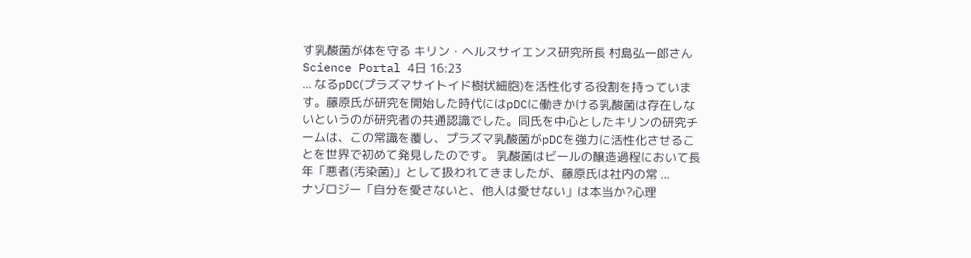す乳酸菌が体を守る キリン・ヘルスサイエンス研究所長 村島弘一郎さん
Science Portal 4日 16:23
... なるpDC(プラズマサイトイド樹状細胞)を活性化する役割を持っています。藤原氏が研究を開始した時代にはpDCに働きかける乳酸菌は存在しないというのが研究者の共通認識でした。同氏を中心としたキリンの研究チームは、この常識を覆し、プラズマ乳酸菌がpDCを強力に活性化させることを世界で初めて発見したのです。 乳酸菌はビールの醸造過程において長年「悪者(汚染菌)」として扱われてきましたが、藤原氏は社内の常 ...
ナゾロジー「自分を愛さないと、他人は愛せない」は本当か?心理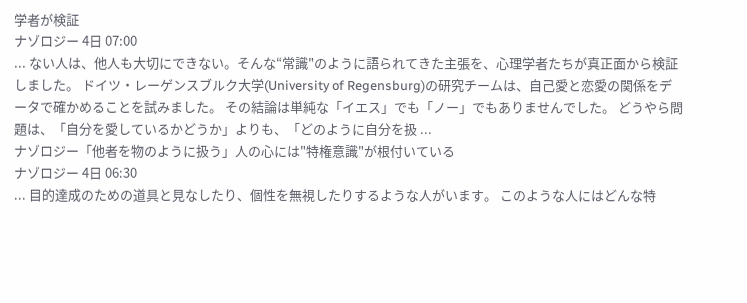学者が検証
ナゾロジー 4日 07:00
... ない人は、他人も大切にできない。そんな“常識"のように語られてきた主張を、心理学者たちが真正面から検証しました。 ドイツ・レーゲンスブルク大学(University of Regensburg)の研究チームは、自己愛と恋愛の関係をデータで確かめることを試みました。 その結論は単純な「イエス」でも「ノー」でもありませんでした。 どうやら問題は、「自分を愛しているかどうか」よりも、「どのように自分を扱 ...
ナゾロジー「他者を物のように扱う」人の心には"特権意識"が根付いている
ナゾロジー 4日 06:30
... 目的達成のための道具と見なしたり、個性を無視したりするような人がいます。 このような人にはどんな特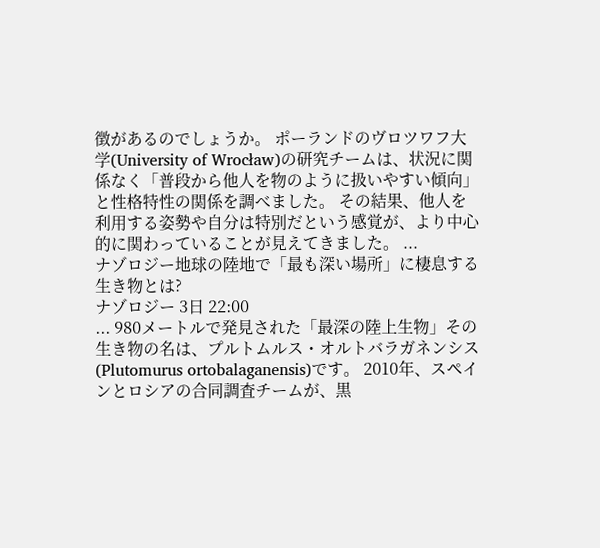徴があるのでしょうか。 ポーランドのヴロツワフ大学(University of Wrocław)の研究チームは、状況に関係なく「普段から他人を物のように扱いやすい傾向」と性格特性の関係を調べました。 その結果、他人を利用する姿勢や自分は特別だという感覚が、より中心的に関わっていることが見えてきました。 ...
ナゾロジー地球の陸地で「最も深い場所」に棲息する生き物とは?
ナゾロジー 3日 22:00
... 980メートルで発見された「最深の陸上生物」その生き物の名は、プルトムルス・オルトバラガネンシス(Plutomurus ortobalaganensis)です。 2010年、スペインとロシアの合同調査チームが、黒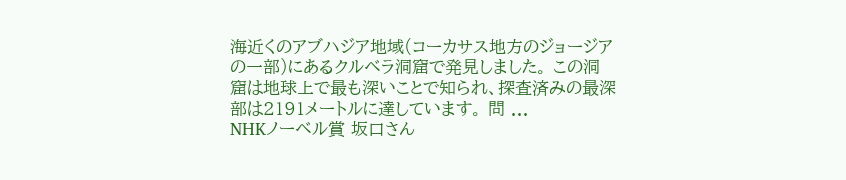海近くのアブハジア地域(コーカサス地方のジョージアの一部)にあるクルベラ洞窟で発見しました。 この洞窟は地球上で最も深いことで知られ、探査済みの最深部は2191メートルに達しています。 問 ...
NHKノーベル賞 坂口さん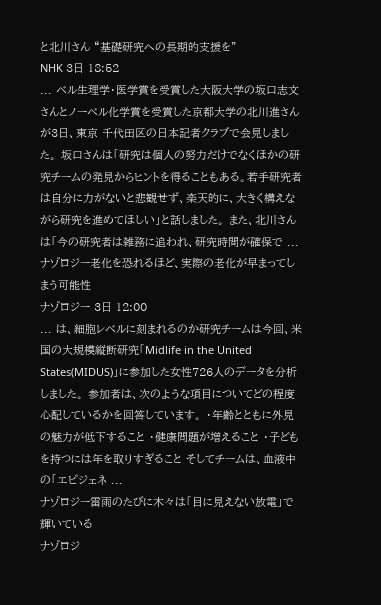と北川さん “基礎研究への長期的支援を"
NHK 3日 18:52
... ベル生理学・医学賞を受賞した大阪大学の坂口志文さんとノーベル化学賞を受賞した京都大学の北川進さんが3日、東京 千代田区の日本記者クラブで会見しました。 坂口さんは「研究は個人の努力だけでなくほかの研究チームの発見からヒントを得ることもある。若手研究者は自分に力がないと悲観せず、楽天的に、大きく構えながら研究を進めてほしい」と話しました。 また、北川さんは「今の研究者は雑務に追われ、研究時間が確保で ...
ナゾロジー老化を恐れるほど、実際の老化が早まってしまう可能性
ナゾロジー 3日 12:00
... は、細胞レベルに刻まれるのか研究チームは今回、米国の大規模縦断研究「Midlife in the United States(MIDUS)」に参加した女性726人のデータを分析しました。 参加者は、次のような項目についてどの程度心配しているかを回答しています。 ・年齢とともに外見の魅力が低下すること ・健康問題が増えること ・子どもを持つには年を取りすぎること そしてチームは、血液中の「エピジェネ ...
ナゾロジー雷雨のたびに木々は「目に見えない放電」で輝いている
ナゾロジ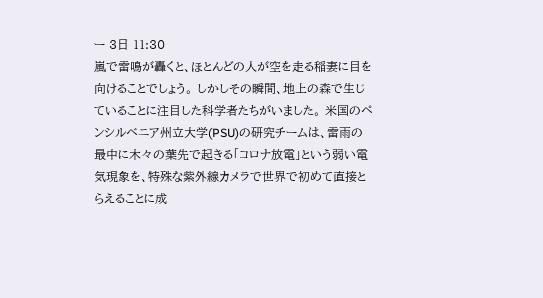ー 3日 11:30
嵐で雷鳴が轟くと、ほとんどの人が空を走る稲妻に目を向けることでしょう。 しかしその瞬間、地上の森で生じていることに注目した科学者たちがいました。 米国のペンシルベニア州立大学(PSU)の研究チームは、雷雨の最中に木々の葉先で起きる「コロナ放電」という弱い電気現象を、特殊な紫外線カメラで世界で初めて直接とらえることに成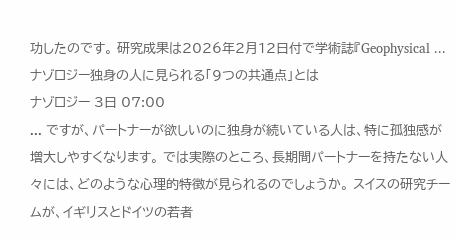功したのです。 研究成果は2026年2月12日付で学術誌『Geophysical ...
ナゾロジー独身の人に見られる「9つの共通点」とは
ナゾロジー 3日 07:00
... ですが、パートナーが欲しいのに独身が続いている人は、特に孤独感が増大しやすくなります。 では実際のところ、長期間パートナーを持たない人々には、どのような心理的特徴が見られるのでしょうか。 スイスの研究チームが、イギリスとドイツの若者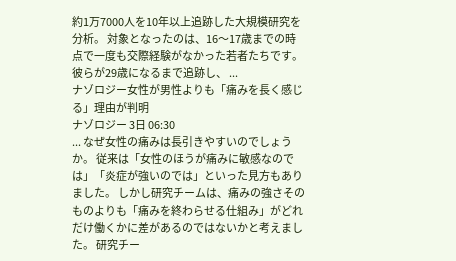約1万7000人を10年以上追跡した大規模研究を分析。 対象となったのは、16〜17歳までの時点で一度も交際経験がなかった若者たちです。 彼らが29歳になるまで追跡し、 ...
ナゾロジー女性が男性よりも「痛みを長く感じる」理由が判明
ナゾロジー 3日 06:30
... なぜ女性の痛みは長引きやすいのでしょうか。 従来は「女性のほうが痛みに敏感なのでは」「炎症が強いのでは」といった見方もありました。 しかし研究チームは、痛みの強さそのものよりも「痛みを終わらせる仕組み」がどれだけ働くかに差があるのではないかと考えました。 研究チー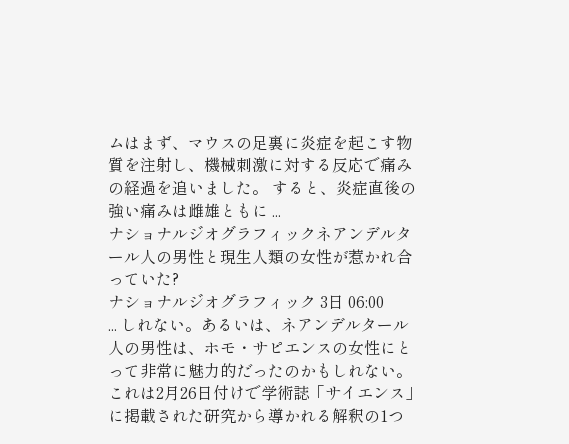ムはまず、マウスの足裏に炎症を起こす物質を注射し、機械刺激に対する反応で痛みの経過を追いました。 すると、炎症直後の強い痛みは雌雄ともに ...
ナショナルジオグラフィックネアンデルタール人の男性と現生人類の女性が惹かれ合っていた?
ナショナルジオグラフィック 3日 06:00
... しれない。あるいは、ネアンデルタール人の男性は、ホモ・サピエンスの女性にとって非常に魅力的だったのかもしれない。これは2月26日付けで学術誌「サイエンス」に掲載された研究から導かれる解釈の1つ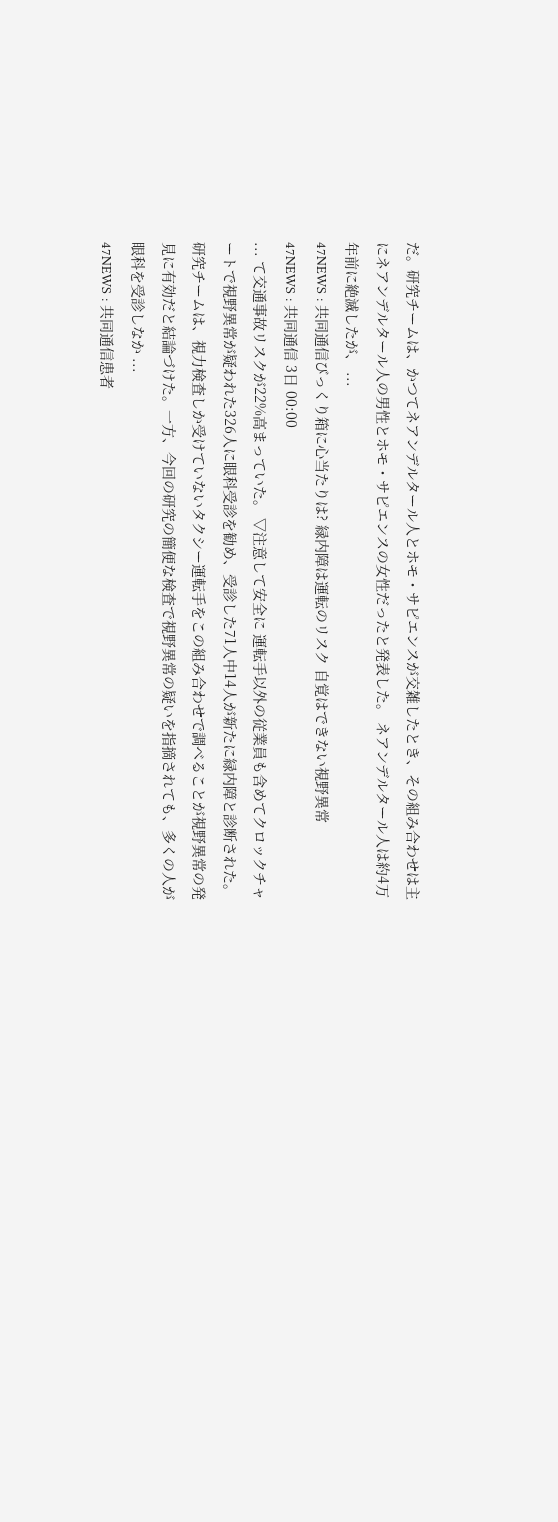だ。研究チームは、かつてネアンデルタール人とホモ・サピエンスが交雑したとき、その組み合わせは主にネアンデルタール人の男性とホモ・サピエンスの女性だったと発表した。 ネアンデルタール人は約4万年前に絶滅したが、 ...
47NEWS : 共同通信びっくり箱に心当たりは? 緑内障は運転のリスク 自覚はできない視野異常
47NEWS : 共同通信 3日 00:00
... て交通事故リスクが22%高まっていた。 ▽注意して安全に 運転手以外の従業員も含めてクロックチャートで視野異常が疑われた326人に眼科受診を勧め、受診した71人中14人が新たに緑内障と診断された。研究チームは、視力検査しか受けていないタクシー運転手をこの組み合わせで調べることが視野異常の発見に有効だと結論づけた。一方、今回の研究の簡便な検査で視野異常の疑いを指摘されても、多くの人が眼科を受診しなか ...
47NEWS : 共同通信患者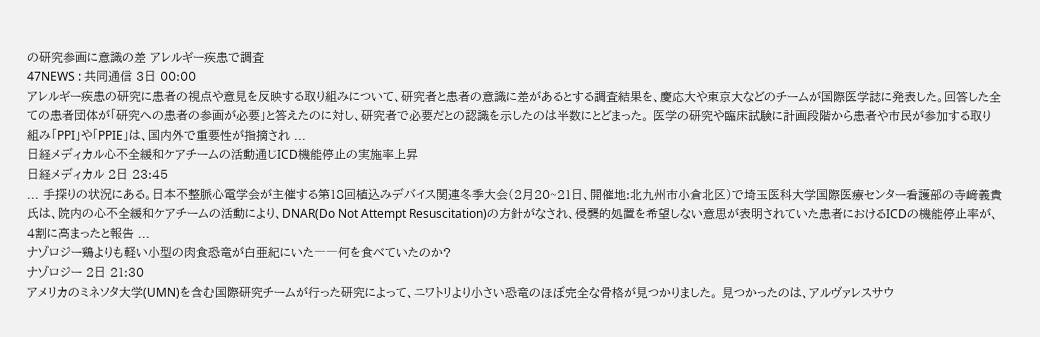の研究参画に意識の差 アレルギー疾患で調査
47NEWS : 共同通信 3日 00:00
アレルギー疾患の研究に患者の視点や意見を反映する取り組みについて、研究者と患者の意識に差があるとする調査結果を、慶応大や東京大などのチームが国際医学誌に発表した。回答した全ての患者団体が「研究への患者の参画が必要」と答えたのに対し、研究者で必要だとの認識を示したのは半数にとどまった。 医学の研究や臨床試験に計画段階から患者や市民が参加する取り組み「PPI」や「PPIE」は、国内外で重要性が指摘され ...
日経メディカル心不全緩和ケアチームの活動通じICD機能停止の実施率上昇
日経メディカル 2日 23:45
... 手探りの状況にある。日本不整脈心電学会が主催する第18回植込みデバイス関連冬季大会(2月20~21日、開催地:北九州市小倉北区)で埼玉医科大学国際医療センター看護部の寺﨑義貴氏は、院内の心不全緩和ケアチームの活動により、DNAR(Do Not Attempt Resuscitation)の方針がなされ、侵襲的処置を希望しない意思が表明されていた患者におけるICDの機能停止率が、4割に高まったと報告 ...
ナゾロジー鶏よりも軽い小型の肉食恐竜が白亜紀にいた――何を食べていたのか?
ナゾロジー 2日 21:30
アメリカのミネソタ大学(UMN)を含む国際研究チームが行った研究によって、ニワトリより小さい恐竜のほぼ完全な骨格が見つかりました。 見つかったのは、アルヴァレスサウ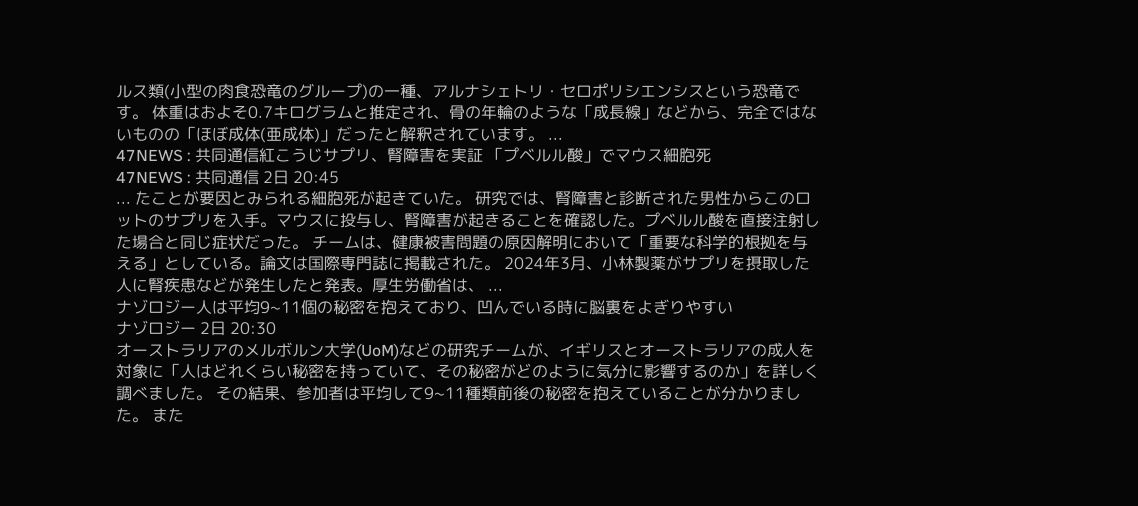ルス類(小型の肉食恐竜のグループ)の一種、アルナシェトリ・セロポリシエンシスという恐竜です。 体重はおよそ0.7キログラムと推定され、骨の年輪のような「成長線」などから、完全ではないものの「ほぼ成体(亜成体)」だったと解釈されています。 ...
47NEWS : 共同通信紅こうじサプリ、腎障害を実証 「プベルル酸」でマウス細胞死
47NEWS : 共同通信 2日 20:45
... たことが要因とみられる細胞死が起きていた。 研究では、腎障害と診断された男性からこのロットのサプリを入手。マウスに投与し、腎障害が起きることを確認した。プベルル酸を直接注射した場合と同じ症状だった。 チームは、健康被害問題の原因解明において「重要な科学的根拠を与える」としている。論文は国際専門誌に掲載された。 2024年3月、小林製薬がサプリを摂取した人に腎疾患などが発生したと発表。厚生労働省は、 ...
ナゾロジー人は平均9~11個の秘密を抱えており、凹んでいる時に脳裏をよぎりやすい
ナゾロジー 2日 20:30
オーストラリアのメルボルン大学(UoM)などの研究チームが、イギリスとオーストラリアの成人を対象に「人はどれくらい秘密を持っていて、その秘密がどのように気分に影響するのか」を詳しく調べました。 その結果、参加者は平均して9~11種類前後の秘密を抱えていることが分かりました。 また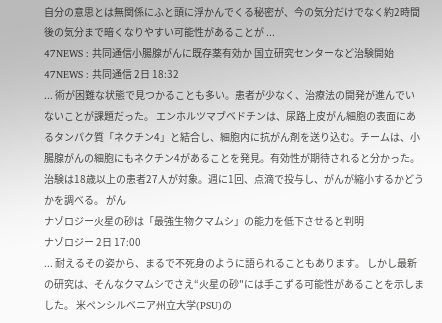自分の意思とは無関係にふと頭に浮かんでくる秘密が、今の気分だけでなく約2時間後の気分まで暗くなりやすい可能性があることが ...
47NEWS : 共同通信小腸腺がんに既存薬有効か 国立研究センターなど治験開始
47NEWS : 共同通信 2日 18:32
... 術が困難な状態で見つかることも多い。患者が少なく、治療法の開発が進んでいないことが課題だった。 エンホルツマブベドチンは、尿路上皮がん細胞の表面にあるタンパク質「ネクチン4」と結合し、細胞内に抗がん剤を送り込む。チームは、小腸腺がんの細胞にもネクチン4があることを発見。有効性が期待されると分かった。 治験は18歳以上の患者27人が対象。週に1回、点滴で投与し、がんが縮小するかどうかを調べる。 がん
ナゾロジー火星の砂は「最強生物クマムシ」の能力を低下させると判明
ナゾロジー 2日 17:00
... 耐えるその姿から、まるで不死身のように語られることもあります。 しかし最新の研究は、そんなクマムシでさえ“火星の砂"には手こずる可能性があることを示しました。 米ペンシルベニア州立大学(PSU)の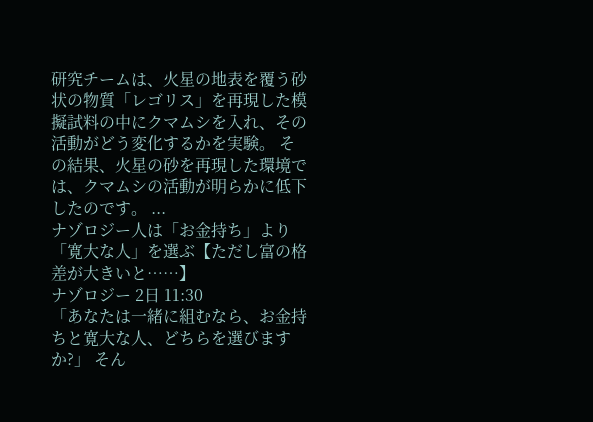研究チームは、火星の地表を覆う砂状の物質「レゴリス」を再現した模擬試料の中にクマムシを入れ、その活動がどう変化するかを実験。 その結果、火星の砂を再現した環境では、クマムシの活動が明らかに低下したのです。 ...
ナゾロジー人は「お金持ち」より「寛大な人」を選ぶ【ただし富の格差が大きいと……】
ナゾロジー 2日 11:30
「あなたは一緒に組むなら、お金持ちと寛大な人、どちらを選びますか?」 そん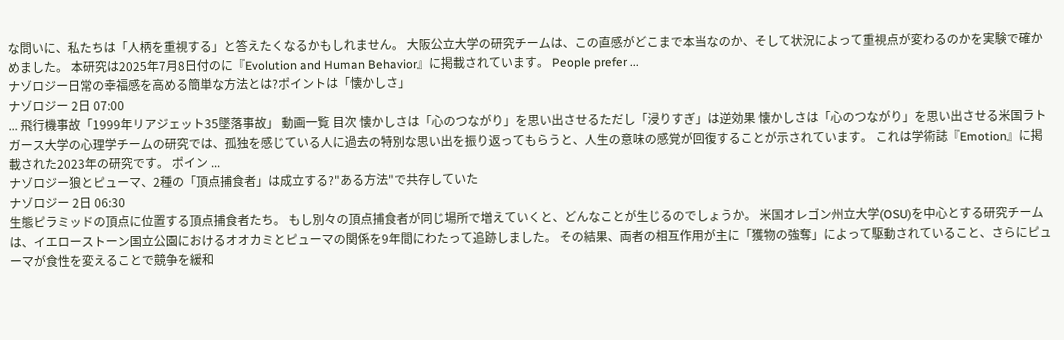な問いに、私たちは「人柄を重視する」と答えたくなるかもしれません。 大阪公立大学の研究チームは、この直感がどこまで本当なのか、そして状況によって重視点が変わるのかを実験で確かめました。 本研究は2025年7月8日付のに『Evolution and Human Behavior』に掲載されています。 People prefer ...
ナゾロジー日常の幸福感を高める簡単な方法とは?ポイントは「懐かしさ」
ナゾロジー 2日 07:00
... 飛行機事故「1999年リアジェット35墜落事故」 動画一覧 目次 懐かしさは「心のつながり」を思い出させるただし「浸りすぎ」は逆効果 懐かしさは「心のつながり」を思い出させる米国ラトガース大学の心理学チームの研究では、孤独を感じている人に過去の特別な思い出を振り返ってもらうと、人生の意味の感覚が回復することが示されています。 これは学術誌『Emotion』に掲載された2023年の研究です。 ポイン ...
ナゾロジー狼とピューマ、2種の「頂点捕食者」は成立する?"ある方法"で共存していた
ナゾロジー 2日 06:30
生態ピラミッドの頂点に位置する頂点捕食者たち。 もし別々の頂点捕食者が同じ場所で増えていくと、どんなことが生じるのでしょうか。 米国オレゴン州立大学(OSU)を中心とする研究チームは、イエローストーン国立公園におけるオオカミとピューマの関係を9年間にわたって追跡しました。 その結果、両者の相互作用が主に「獲物の強奪」によって駆動されていること、さらにピューマが食性を変えることで競争を緩和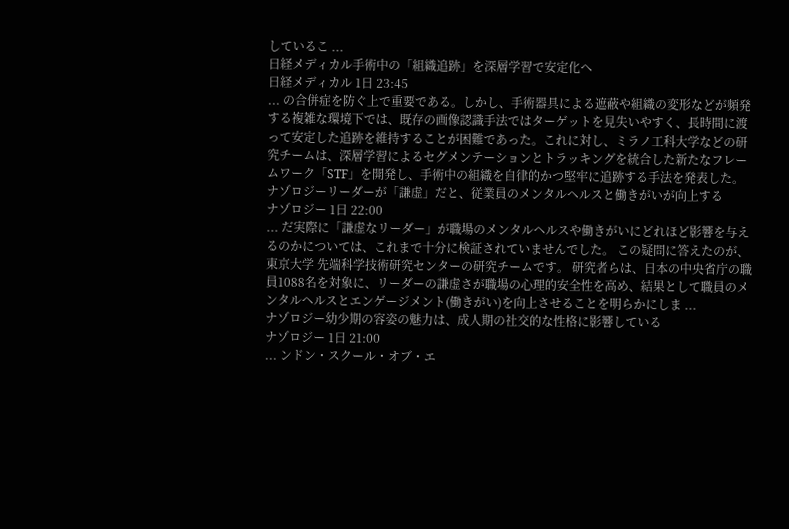しているこ ...
日経メディカル手術中の「組織追跡」を深層学習で安定化へ
日経メディカル 1日 23:45
... の合併症を防ぐ上で重要である。しかし、手術器具による遮蔽や組織の変形などが頻発する複雑な環境下では、既存の画像認識手法ではターゲットを見失いやすく、長時間に渡って安定した追跡を維持することが困難であった。これに対し、ミラノ工科大学などの研究チームは、深層学習によるセグメンテーションとトラッキングを統合した新たなフレームワーク「STF」を開発し、手術中の組織を自律的かつ堅牢に追跡する手法を発表した。
ナゾロジーリーダーが「謙虚」だと、従業員のメンタルヘルスと働きがいが向上する
ナゾロジー 1日 22:00
... だ実際に「謙虚なリーダー」が職場のメンタルヘルスや働きがいにどれほど影響を与えるのかについては、これまで十分に検証されていませんでした。 この疑問に答えたのが、東京大学 先端科学技術研究センターの研究チームです。 研究者らは、日本の中央省庁の職員1088名を対象に、リーダーの謙虚さが職場の心理的安全性を高め、結果として職員のメンタルヘルスとエンゲージメント(働きがい)を向上させることを明らかにしま ...
ナゾロジー幼少期の容姿の魅力は、成人期の社交的な性格に影響している
ナゾロジー 1日 21:00
... ンドン・スクール・オブ・エ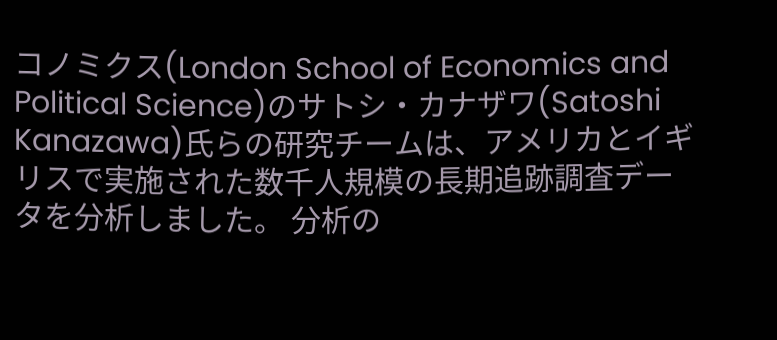コノミクス(London School of Economics and Political Science)のサトシ・カナザワ(Satoshi Kanazawa)氏らの研究チームは、アメリカとイギリスで実施された数千人規模の長期追跡調査データを分析しました。 分析の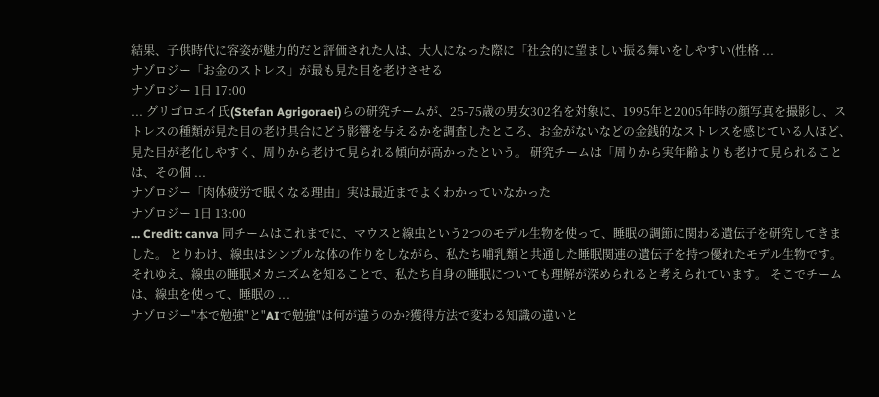結果、子供時代に容姿が魅力的だと評価された人は、大人になった際に「社会的に望ましい振る舞いをしやすい(性格 ...
ナゾロジー「お金のストレス」が最も見た目を老けさせる
ナゾロジー 1日 17:00
... グリゴロエイ氏(Stefan Agrigoraei)らの研究チームが、25-75歳の男女302名を対象に、1995年と2005年時の顔写真を撮影し、ストレスの種類が見た目の老け具合にどう影響を与えるかを調査したところ、お金がないなどの金銭的なストレスを感じている人ほど、見た目が老化しやすく、周りから老けて見られる傾向が高かったという。 研究チームは「周りから実年齢よりも老けて見られることは、その個 ...
ナゾロジー「肉体疲労で眠くなる理由」実は最近までよくわかっていなかった
ナゾロジー 1日 13:00
... Credit: canva 同チームはこれまでに、マウスと線虫という2つのモデル生物を使って、睡眠の調節に関わる遺伝子を研究してきました。 とりわけ、線虫はシンプルな体の作りをしながら、私たち哺乳類と共通した睡眠関連の遺伝子を持つ優れたモデル生物です。 それゆえ、線虫の睡眠メカニズムを知ることで、私たち自身の睡眠についても理解が深められると考えられています。 そこでチームは、線虫を使って、睡眠の ...
ナゾロジー"本で勉強"と"AIで勉強"は何が違うのか?獲得方法で変わる知識の違いと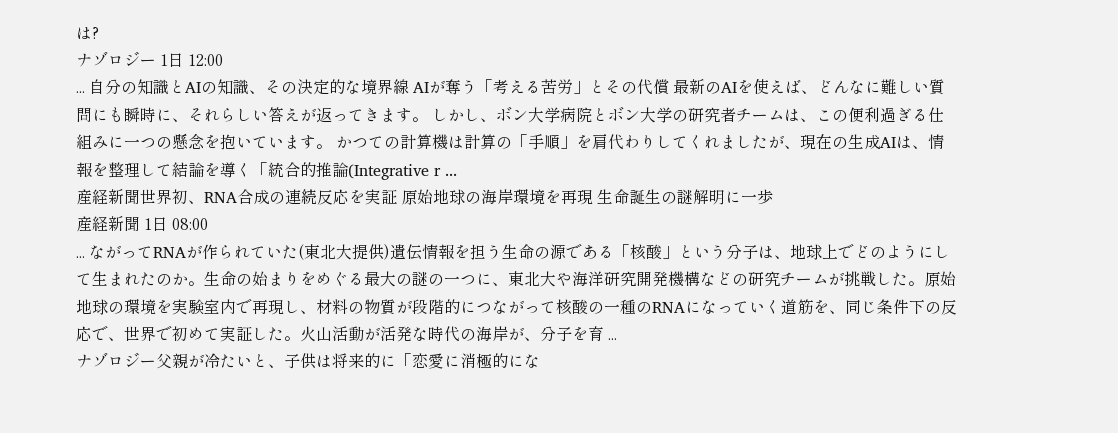は?
ナゾロジー 1日 12:00
... 自分の知識とAIの知識、その決定的な境界線 AIが奪う「考える苦労」とその代償 最新のAIを使えば、どんなに難しい質問にも瞬時に、それらしい答えが返ってきます。 しかし、ボン大学病院とボン大学の研究者チームは、この便利過ぎる仕組みに一つの懸念を抱いています。 かつての計算機は計算の「手順」を肩代わりしてくれましたが、現在の生成AIは、情報を整理して結論を導く「統合的推論(Integrative r ...
産経新聞世界初、RNA合成の連続反応を実証 原始地球の海岸環境を再現 生命誕生の謎解明に一歩
産経新聞 1日 08:00
... ながってRNAが作られていた(東北大提供)遺伝情報を担う生命の源である「核酸」という分子は、地球上でどのようにして生まれたのか。生命の始まりをめぐる最大の謎の一つに、東北大や海洋研究開発機構などの研究チームが挑戦した。原始地球の環境を実験室内で再現し、材料の物質が段階的につながって核酸の一種のRNAになっていく道筋を、同じ条件下の反応で、世界で初めて実証した。火山活動が活発な時代の海岸が、分子を育 ...
ナゾロジー父親が冷たいと、子供は将来的に「恋愛に消極的にな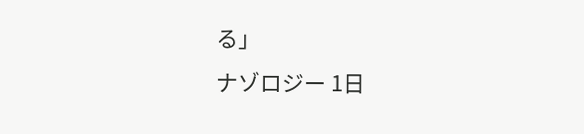る」
ナゾロジー 1日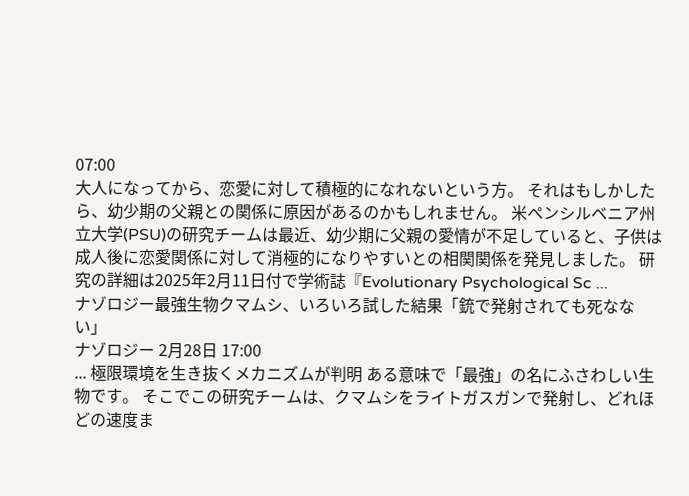07:00
大人になってから、恋愛に対して積極的になれないという方。 それはもしかしたら、幼少期の父親との関係に原因があるのかもしれません。 米ペンシルベニア州立大学(PSU)の研究チームは最近、幼少期に父親の愛情が不足していると、子供は成人後に恋愛関係に対して消極的になりやすいとの相関関係を発見しました。 研究の詳細は2025年2月11日付で学術誌『Evolutionary Psychological Sc ...
ナゾロジー最強生物クマムシ、いろいろ試した結果「銃で発射されても死なない」
ナゾロジー 2月28日 17:00
... 極限環境を生き抜くメカニズムが判明 ある意味で「最強」の名にふさわしい生物です。 そこでこの研究チームは、クマムシをライトガスガンで発射し、どれほどの速度ま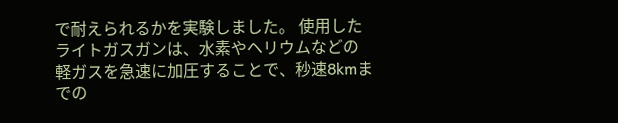で耐えられるかを実験しました。 使用したライトガスガンは、水素やヘリウムなどの軽ガスを急速に加圧することで、秒速8kmまでの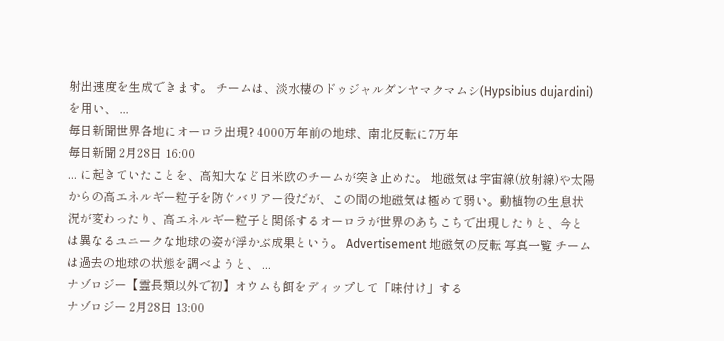射出速度を生成できます。 チームは、淡水棲のドゥジャルダンヤマクマムシ(Hypsibius dujardini)を用い、 ...
毎日新聞世界各地にオーロラ出現? 4000万年前の地球、南北反転に7万年
毎日新聞 2月28日 16:00
... に起きていたことを、高知大など日米欧のチームが突き止めた。 地磁気は宇宙線(放射線)や太陽からの高エネルギー粒子を防ぐバリアー役だが、この間の地磁気は極めて弱い。動植物の生息状況が変わったり、高エネルギー粒子と関係するオーロラが世界のあちこちで出現したりと、今とは異なるユニークな地球の姿が浮かぶ成果という。 Advertisement 地磁気の反転 写真一覧 チームは過去の地球の状態を調べようと、 ...
ナゾロジー【霊長類以外で初】オウムも餌をディップして「味付け」する
ナゾロジー 2月28日 13:00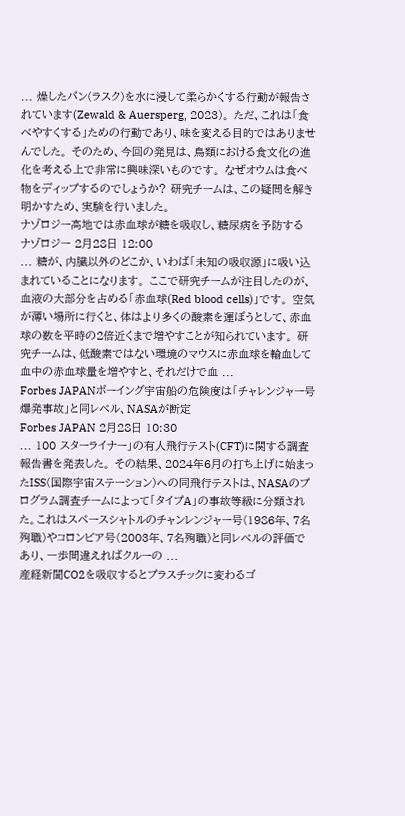... 燥したパン(ラスク)を水に浸して柔らかくする行動が報告されています(Zewald & Auersperg, 2023)。 ただ、これは「食べやすくする」ための行動であり、味を変える目的ではありませんでした。 そのため、今回の発見は、鳥類における食文化の進化を考える上で非常に興味深いものです。 なぜオウムは食べ物をディップするのでしょうか? 研究チームは、この疑問を解き明かすため、実験を行いました。
ナゾロジー高地では赤血球が糖を吸収し、糖尿病を予防する
ナゾロジー 2月28日 12:00
... 糖が、内臓以外のどこか、いわば「未知の吸収源」に吸い込まれていることになります。 ここで研究チームが注目したのが、血液の大部分を占める「赤血球(Red blood cells)」です。 空気が薄い場所に行くと、体はより多くの酸素を運ぼうとして、赤血球の数を平時の2倍近くまで増やすことが知られています。 研究チームは、低酸素ではない環境のマウスに赤血球を輸血して血中の赤血球量を増やすと、それだけで血 ...
Forbes JAPANボーイング宇宙船の危険度は「チャレンジャー号爆発事故」と同レベル、NASAが断定
Forbes JAPAN 2月28日 10:30
... 100 スターライナー」の有人飛行テスト(CFT)に関する調査報告書を発表した。 その結果、2024年6月の打ち上げに始まったISS(国際宇宙ステーション)への同飛行テストは、NASAのプログラム調査チームによって「タイプA」の事故等級に分類された。これはスペースシャトルのチャンレンジャー号(1986年、7名殉職)やコロンビア号(2003年、7名殉職)と同レベルの評価であり、一歩間違えればクルーの ...
産経新聞CO2を吸収するとプラスチックに変わるゴ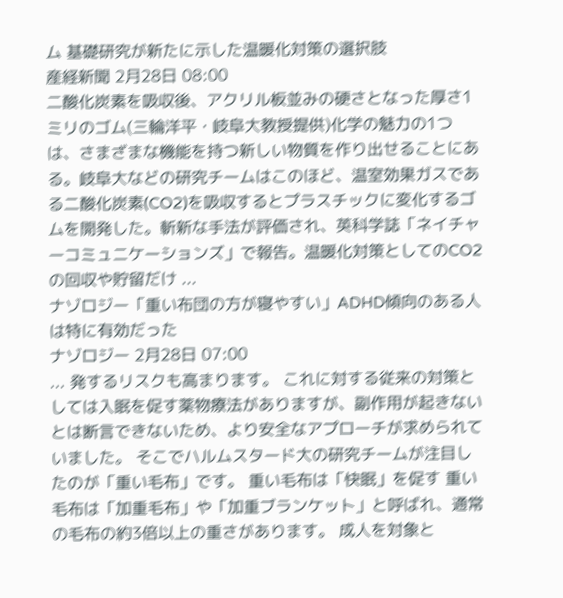ム 基礎研究が新たに示した温暖化対策の選択肢
産経新聞 2月28日 08:00
二酸化炭素を吸収後、アクリル板並みの硬さとなった厚さ1ミリのゴム(三輪洋平・岐阜大教授提供)化学の魅力の1つは、さまざまな機能を持つ新しい物質を作り出せることにある。岐阜大などの研究チームはこのほど、温室効果ガスである二酸化炭素(CO2)を吸収するとプラスチックに変化するゴムを開発した。斬新な手法が評価され、英科学誌「ネイチャーコミュニケーションズ」で報告。温暖化対策としてのCO2の回収や貯留だけ ...
ナゾロジー「重い布団の方が寝やすい」ADHD傾向のある人は特に有効だった
ナゾロジー 2月28日 07:00
... 発するリスクも高まります。 これに対する従来の対策としては入眠を促す薬物療法がありますが、副作用が起きないとは断言できないため、より安全なアプローチが求められていました。 そこでハルムスタード大の研究チームが注目したのが「重い毛布」です。 重い毛布は「快眠」を促す 重い毛布は「加重毛布」や「加重ブランケット」と呼ばれ、通常の毛布の約3倍以上の重さがあります。 成人を対象と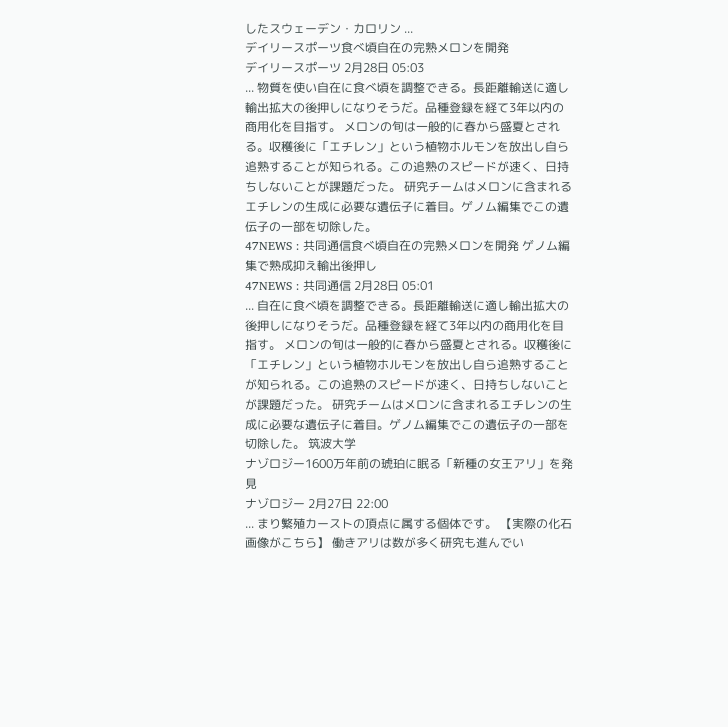したスウェーデン・カロリン ...
デイリースポーツ食べ頃自在の完熟メロンを開発
デイリースポーツ 2月28日 05:03
... 物質を使い自在に食べ頃を調整できる。長距離輸送に適し輸出拡大の後押しになりそうだ。品種登録を経て3年以内の商用化を目指す。 メロンの旬は一般的に春から盛夏とされる。収穫後に「エチレン」という植物ホルモンを放出し自ら追熟することが知られる。この追熟のスピードが速く、日持ちしないことが課題だった。 研究チームはメロンに含まれるエチレンの生成に必要な遺伝子に着目。ゲノム編集でこの遺伝子の一部を切除した。
47NEWS : 共同通信食べ頃自在の完熟メロンを開発 ゲノム編集で熟成抑え輸出後押し
47NEWS : 共同通信 2月28日 05:01
... 自在に食べ頃を調整できる。長距離輸送に適し輸出拡大の後押しになりそうだ。品種登録を経て3年以内の商用化を目指す。 メロンの旬は一般的に春から盛夏とされる。収穫後に「エチレン」という植物ホルモンを放出し自ら追熟することが知られる。この追熟のスピードが速く、日持ちしないことが課題だった。 研究チームはメロンに含まれるエチレンの生成に必要な遺伝子に着目。ゲノム編集でこの遺伝子の一部を切除した。 筑波大学
ナゾロジー1600万年前の琥珀に眠る「新種の女王アリ」を発見
ナゾロジー 2月27日 22:00
... まり繁殖カーストの頂点に属する個体です。 【実際の化石画像がこちら】 働きアリは数が多く研究も進んでい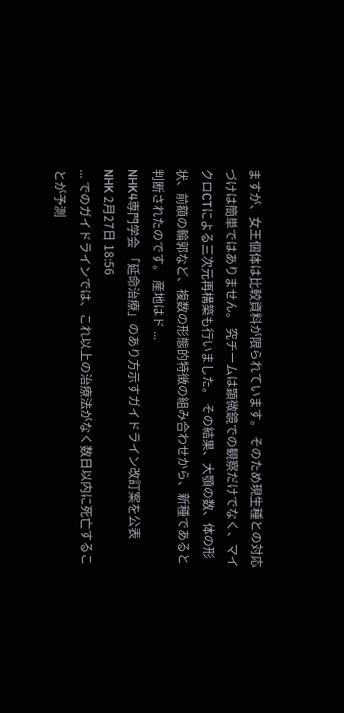ますが、女王個体は比較資料が限られています。 そのため現生種との対応づけは簡単ではありません。 究チームは顕微鏡での観察だけでなく、マイクロCTによる三次元再構築も行いました。 その結果、大顎の数、体の形状、前額の輪郭など、複数の形態的特徴の組み合わせから、新種であると判断されたのです。 産地はド ...
NHK4専門学会 「延命治療」のあり方示すガイドライン改訂案を公表
NHK 2月27日 18:56
... でのガイドラインでは、これ以上の治療法がなく数日以内に死亡することが予測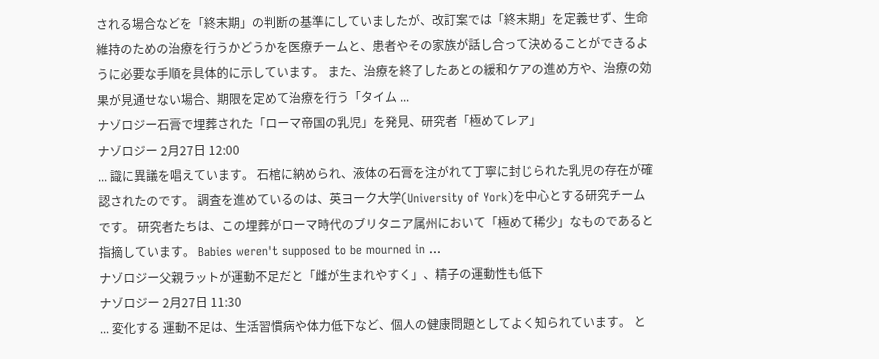される場合などを「終末期」の判断の基準にしていましたが、改訂案では「終末期」を定義せず、生命維持のための治療を行うかどうかを医療チームと、患者やその家族が話し合って決めることができるように必要な手順を具体的に示しています。 また、治療を終了したあとの緩和ケアの進め方や、治療の効果が見通せない場合、期限を定めて治療を行う「タイム ...
ナゾロジー石膏で埋葬された「ローマ帝国の乳児」を発見、研究者「極めてレア」
ナゾロジー 2月27日 12:00
... 識に異議を唱えています。 石棺に納められ、液体の石膏を注がれて丁寧に封じられた乳児の存在が確認されたのです。 調査を進めているのは、英ヨーク大学(University of York)を中心とする研究チームです。 研究者たちは、この埋葬がローマ時代のブリタニア属州において「極めて稀少」なものであると指摘しています。 Babies weren't supposed to be mourned in ...
ナゾロジー父親ラットが運動不足だと「雌が生まれやすく」、精子の運動性も低下
ナゾロジー 2月27日 11:30
... 変化する 運動不足は、生活習慣病や体力低下など、個人の健康問題としてよく知られています。 と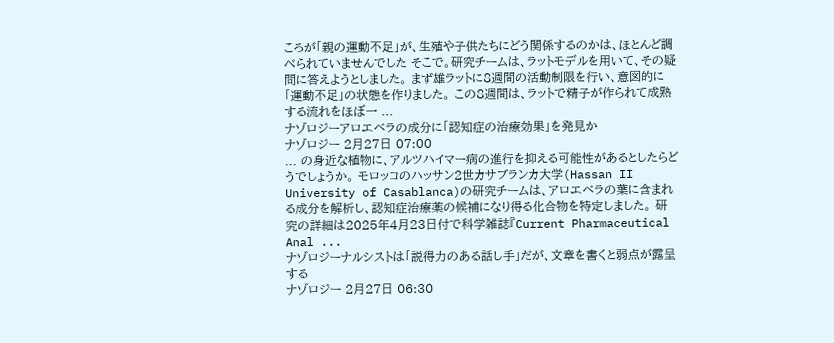ころが「親の運動不足」が、生殖や子供たちにどう関係するのかは、ほとんど調べられていませんでした そこで。研究チームは、ラットモデルを用いて、その疑問に答えようとしました。 まず雄ラットに8週間の活動制限を行い、意図的に「運動不足」の状態を作りました。 この8週間は、ラットで精子が作られて成熟する流れをほぼ一 ...
ナゾロジーアロエベラの成分に「認知症の治療効果」を発見か
ナゾロジー 2月27日 07:00
... の身近な植物に、アルツハイマー病の進行を抑える可能性があるとしたらどうでしょうか。 モロッコのハッサン2世カサブランカ大学(Hassan II University of Casablanca)の研究チームは、アロエベラの葉に含まれる成分を解析し、認知症治療薬の候補になり得る化合物を特定しました。 研究の詳細は2025年4月23日付で科学雑誌『Current Pharmaceutical Anal ...
ナゾロジーナルシストは「説得力のある話し手」だが、文章を書くと弱点が露呈する
ナゾロジー 2月27日 06:30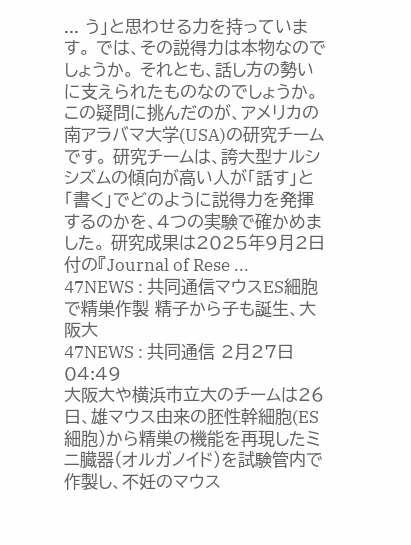... う」と思わせる力を持っています。 では、その説得力は本物なのでしょうか。 それとも、話し方の勢いに支えられたものなのでしょうか。 この疑問に挑んだのが、アメリカの南アラバマ大学(USA)の研究チームです。 研究チームは、誇大型ナルシシズムの傾向が高い人が「話す」と「書く」でどのように説得力を発揮するのかを、4つの実験で確かめました。 研究成果は2025年9月2日付の『Journal of Rese ...
47NEWS : 共同通信マウスES細胞で精巣作製 精子から子も誕生、大阪大
47NEWS : 共同通信 2月27日 04:49
大阪大や横浜市立大のチームは26日、雄マウス由来の胚性幹細胞(ES細胞)から精巣の機能を再現したミニ臓器(オルガノイド)を試験管内で作製し、不妊のマウス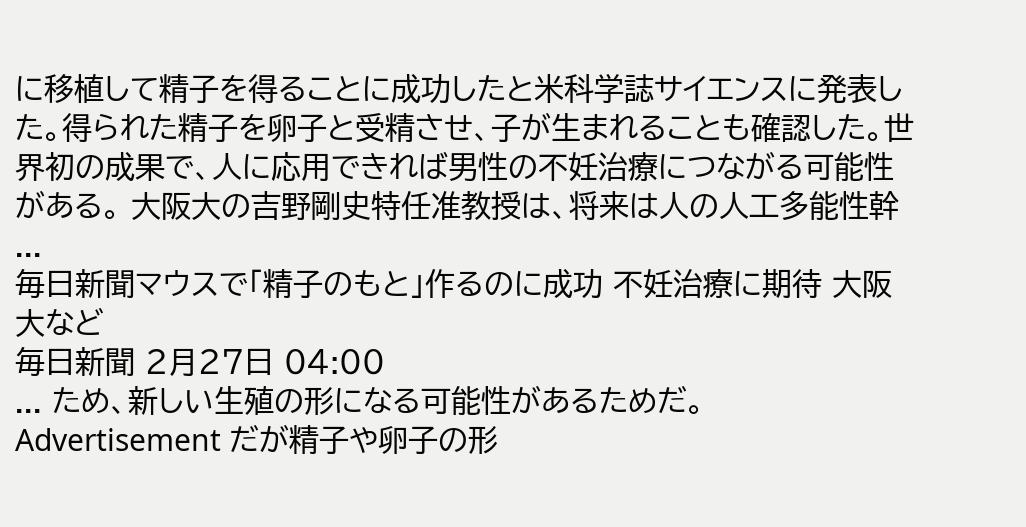に移植して精子を得ることに成功したと米科学誌サイエンスに発表した。得られた精子を卵子と受精させ、子が生まれることも確認した。世界初の成果で、人に応用できれば男性の不妊治療につながる可能性がある。 大阪大の吉野剛史特任准教授は、将来は人の人工多能性幹 ...
毎日新聞マウスで「精子のもと」作るのに成功 不妊治療に期待 大阪大など
毎日新聞 2月27日 04:00
... ため、新しい生殖の形になる可能性があるためだ。 Advertisement だが精子や卵子の形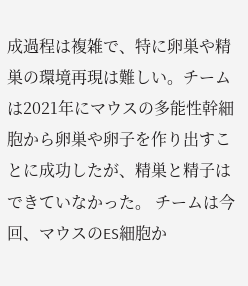成過程は複雑で、特に卵巣や精巣の環境再現は難しい。チームは2021年にマウスの多能性幹細胞から卵巣や卵子を作り出すことに成功したが、精巣と精子はできていなかった。 チームは今回、マウスのES細胞か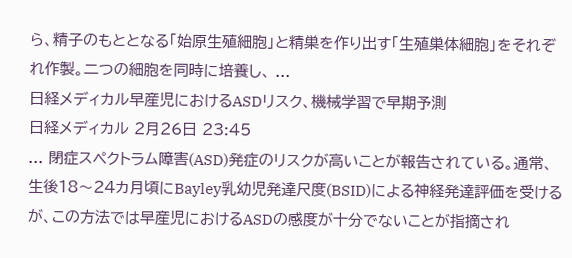ら、精子のもととなる「始原生殖細胞」と精巣を作り出す「生殖巣体細胞」をそれぞれ作製。二つの細胞を同時に培養し、 ...
日経メディカル早産児におけるASDリスク、機械学習で早期予測
日経メディカル 2月26日 23:45
... 閉症スペクトラム障害(ASD)発症のリスクが高いことが報告されている。通常、生後18〜24カ月頃にBayley乳幼児発達尺度(BSID)による神経発達評価を受けるが、この方法では早産児におけるASDの感度が十分でないことが指摘され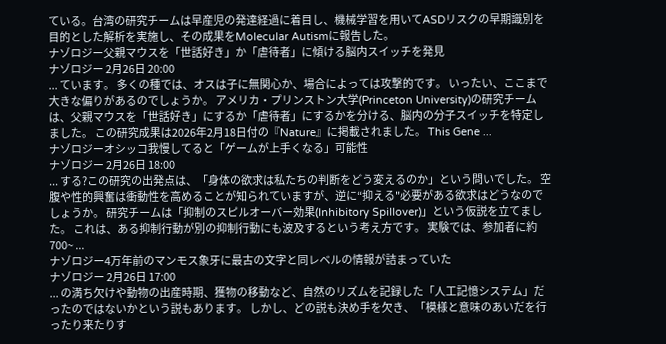ている。台湾の研究チームは早産児の発達経過に着目し、機械学習を用いてASDリスクの早期識別を目的とした解析を実施し、その成果をMolecular Autismに報告した。
ナゾロジー父親マウスを「世話好き」か「虐待者」に傾ける脳内スイッチを発見
ナゾロジー 2月26日 20:00
... ています。 多くの種では、オスは子に無関心か、場合によっては攻撃的です。 いったい、ここまで大きな偏りがあるのでしょうか。 アメリカ・プリンストン大学(Princeton University)の研究チームは、父親マウスを「世話好き」にするか「虐待者」にするかを分ける、脳内の分子スイッチを特定しました。 この研究成果は2026年2月18日付の『Nature』に掲載されました。 This Gene ...
ナゾロジーオシッコ我慢してると「ゲームが上手くなる」可能性
ナゾロジー 2月26日 18:00
... する?この研究の出発点は、「身体の欲求は私たちの判断をどう変えるのか」という問いでした。 空腹や性的興奮は衝動性を高めることが知られていますが、逆に“抑える"必要がある欲求はどうなのでしょうか。 研究チームは「抑制のスピルオーバー効果(Inhibitory Spillover)」という仮説を立てました。 これは、ある抑制行動が別の抑制行動にも波及するという考え方です。 実験では、参加者に約700~ ...
ナゾロジー4万年前のマンモス象牙に最古の文字と同レベルの情報が詰まっていた
ナゾロジー 2月26日 17:00
... の満ち欠けや動物の出産時期、獲物の移動など、自然のリズムを記録した「人工記憶システム」だったのではないかという説もあります。 しかし、どの説も決め手を欠き、「模様と意味のあいだを行ったり来たりす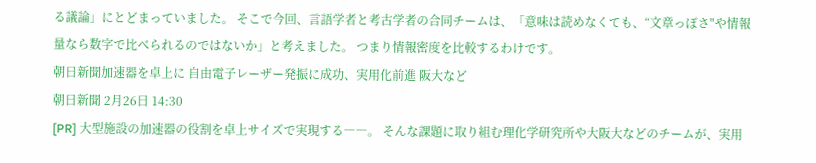る議論」にとどまっていました。 そこで今回、言語学者と考古学者の合同チームは、「意味は読めなくても、“文章っぽさ"や情報量なら数字で比べられるのではないか」と考えました。 つまり情報密度を比較するわけです。
朝日新聞加速器を卓上に 自由電子レーザー発振に成功、実用化前進 阪大など
朝日新聞 2月26日 14:30
[PR] 大型施設の加速器の役割を卓上サイズで実現する――。 そんな課題に取り組む理化学研究所や大阪大などのチームが、実用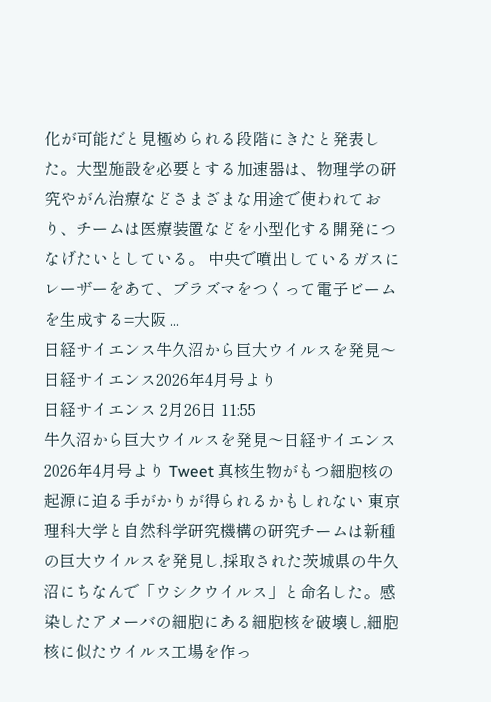化が可能だと見極められる段階にきたと発表した。大型施設を必要とする加速器は、物理学の研究やがん治療などさまざまな用途で使われており、チームは医療装置などを小型化する開発につなげたいとしている。 中央で噴出しているガスにレーザーをあて、プラズマをつくって電子ビームを生成する=大阪 ...
日経サイエンス牛久沼から巨大ウイルスを発見〜日経サイエンス2026年4月号より
日経サイエンス 2月26日 11:55
牛久沼から巨大ウイルスを発見〜日経サイエンス2026年4月号より Tweet 真核生物がもつ細胞核の起源に迫る手がかりが得られるかもしれない 東京理科大学と自然科学研究機構の研究チームは新種の巨大ウイルスを発見し,採取された茨城県の牛久沼にちなんで「ウシクウイルス」と命名した。感染したアメーバの細胞にある細胞核を破壊し,細胞核に似たウイルス工場を作っ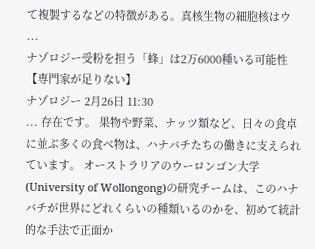て複製するなどの特徴がある。真核生物の細胞核はウ ...
ナゾロジー受粉を担う「蜂」は2万6000種いる可能性【専門家が足りない】
ナゾロジー 2月26日 11:30
... 存在です。 果物や野菜、ナッツ類など、日々の食卓に並ぶ多くの食べ物は、ハナバチたちの働きに支えられています。 オーストラリアのウーロンゴン大学(University of Wollongong)の研究チームは、このハナバチが世界にどれくらいの種類いるのかを、初めて統計的な手法で正面か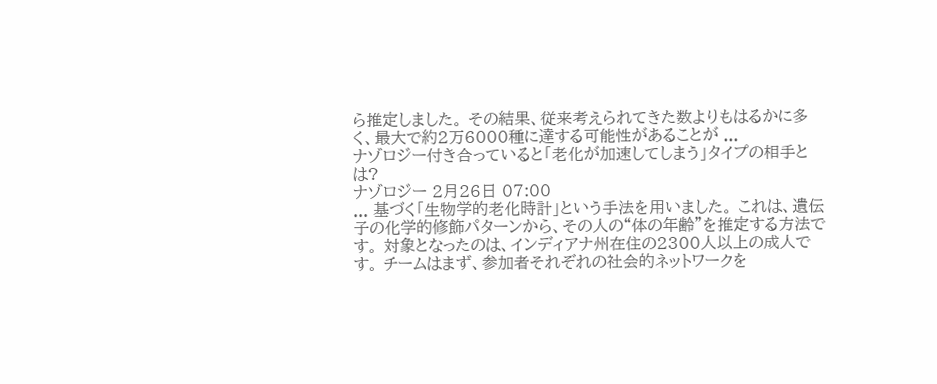ら推定しました。 その結果、従来考えられてきた数よりもはるかに多く、最大で約2万6000種に達する可能性があることが ...
ナゾロジー付き合っていると「老化が加速してしまう」タイプの相手とは?
ナゾロジー 2月26日 07:00
... 基づく「生物学的老化時計」という手法を用いました。 これは、遺伝子の化学的修飾パターンから、その人の“体の年齢"を推定する方法です。 対象となったのは、インディアナ州在住の2300人以上の成人です。 チームはまず、参加者それぞれの社会的ネットワークを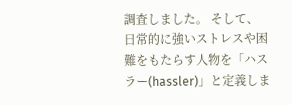調査しました。 そして、日常的に強いストレスや困難をもたらす人物を「ハスラー(hassler)」と定義しま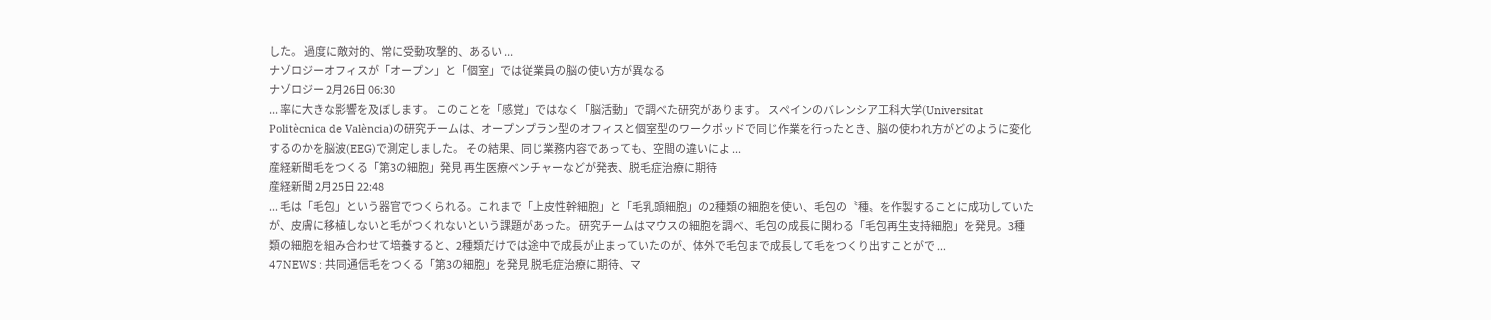した。 過度に敵対的、常に受動攻撃的、あるい ...
ナゾロジーオフィスが「オープン」と「個室」では従業員の脳の使い方が異なる
ナゾロジー 2月26日 06:30
... 率に大きな影響を及ぼします。 このことを「感覚」ではなく「脳活動」で調べた研究があります。 スペインのバレンシア工科大学(Universitat Politècnica de València)の研究チームは、オープンプラン型のオフィスと個室型のワークポッドで同じ作業を行ったとき、脳の使われ方がどのように変化するのかを脳波(EEG)で測定しました。 その結果、同じ業務内容であっても、空間の違いによ ...
産経新聞毛をつくる「第3の細胞」発見 再生医療ベンチャーなどが発表、脱毛症治療に期待
産経新聞 2月25日 22:48
... 毛は「毛包」という器官でつくられる。これまで「上皮性幹細胞」と「毛乳頭細胞」の2種類の細胞を使い、毛包の〝種〟を作製することに成功していたが、皮膚に移植しないと毛がつくれないという課題があった。 研究チームはマウスの細胞を調べ、毛包の成長に関わる「毛包再生支持細胞」を発見。3種類の細胞を組み合わせて培養すると、2種類だけでは途中で成長が止まっていたのが、体外で毛包まで成長して毛をつくり出すことがで ...
47NEWS : 共同通信毛をつくる「第3の細胞」を発見 脱毛症治療に期待、マ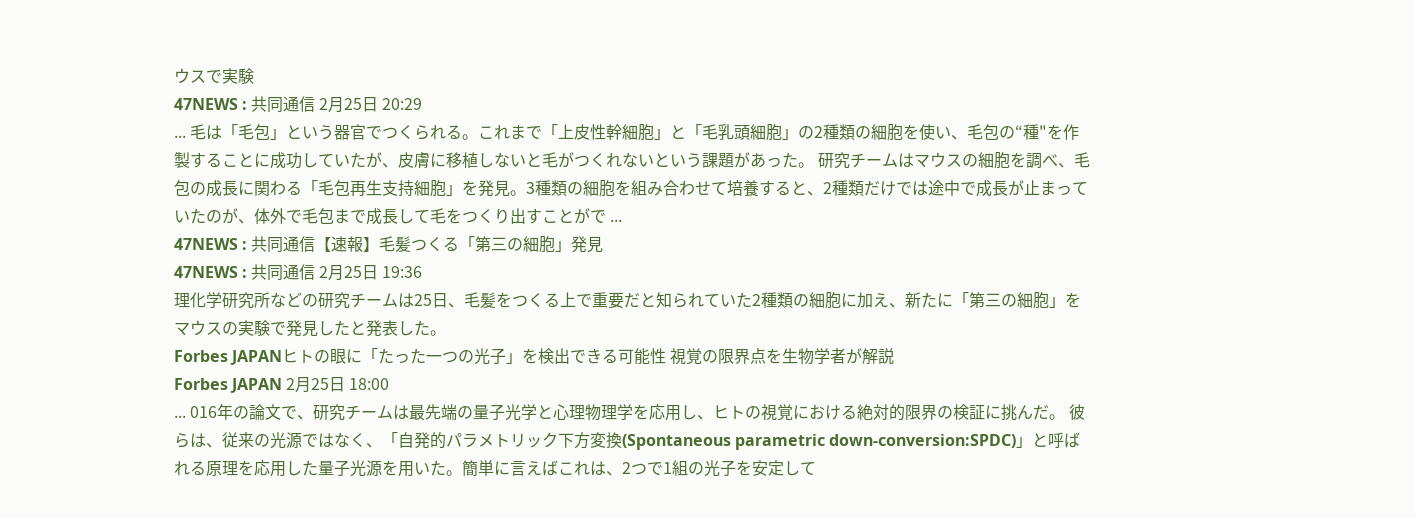ウスで実験
47NEWS : 共同通信 2月25日 20:29
... 毛は「毛包」という器官でつくられる。これまで「上皮性幹細胞」と「毛乳頭細胞」の2種類の細胞を使い、毛包の“種"を作製することに成功していたが、皮膚に移植しないと毛がつくれないという課題があった。 研究チームはマウスの細胞を調べ、毛包の成長に関わる「毛包再生支持細胞」を発見。3種類の細胞を組み合わせて培養すると、2種類だけでは途中で成長が止まっていたのが、体外で毛包まで成長して毛をつくり出すことがで ...
47NEWS : 共同通信【速報】毛髪つくる「第三の細胞」発見
47NEWS : 共同通信 2月25日 19:36
理化学研究所などの研究チームは25日、毛髪をつくる上で重要だと知られていた2種類の細胞に加え、新たに「第三の細胞」をマウスの実験で発見したと発表した。
Forbes JAPANヒトの眼に「たった一つの光子」を検出できる可能性 視覚の限界点を生物学者が解説
Forbes JAPAN 2月25日 18:00
... 016年の論文で、研究チームは最先端の量子光学と心理物理学を応用し、ヒトの視覚における絶対的限界の検証に挑んだ。 彼らは、従来の光源ではなく、「自発的パラメトリック下方変換(Spontaneous parametric down-conversion:SPDC)」と呼ばれる原理を応用した量子光源を用いた。簡単に言えばこれは、2つで1組の光子を安定して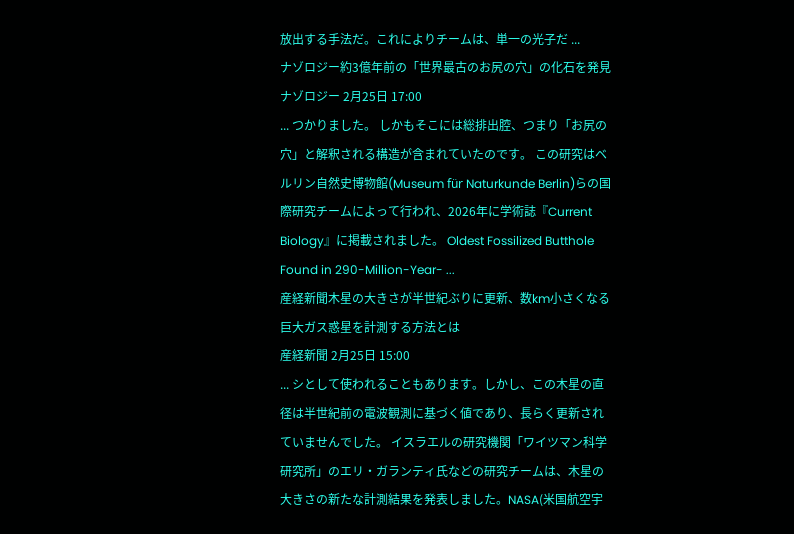放出する手法だ。これによりチームは、単一の光子だ ...
ナゾロジー約3億年前の「世界最古のお尻の穴」の化石を発見
ナゾロジー 2月25日 17:00
... つかりました。 しかもそこには総排出腔、つまり「お尻の穴」と解釈される構造が含まれていたのです。 この研究はベルリン自然史博物館(Museum für Naturkunde Berlin)らの国際研究チームによって行われ、2026年に学術誌『Current Biology』に掲載されました。 Oldest Fossilized Butthole Found in 290-Million-Year- ...
産経新聞木星の大きさが半世紀ぶりに更新、数km小さくなる 巨大ガス惑星を計測する方法とは
産経新聞 2月25日 15:00
... シとして使われることもあります。しかし、この木星の直径は半世紀前の電波観測に基づく値であり、長らく更新されていませんでした。 イスラエルの研究機関「ワイツマン科学研究所」のエリ・ガランティ氏などの研究チームは、木星の大きさの新たな計測結果を発表しました。NASA(米国航空宇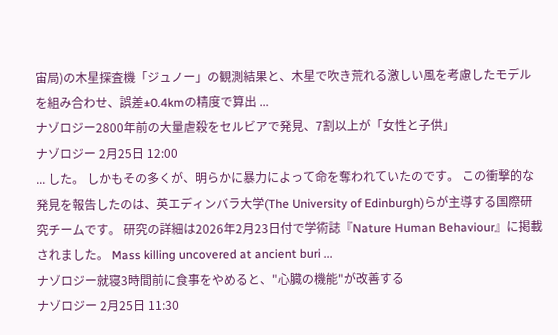宙局)の木星探査機「ジュノー」の観測結果と、木星で吹き荒れる激しい風を考慮したモデルを組み合わせ、誤差±0.4kmの精度で算出 ...
ナゾロジー2800年前の大量虐殺をセルビアで発見、7割以上が「女性と子供」
ナゾロジー 2月25日 12:00
... した。 しかもその多くが、明らかに暴力によって命を奪われていたのです。 この衝撃的な発見を報告したのは、英エディンバラ大学(The University of Edinburgh)らが主導する国際研究チームです。 研究の詳細は2026年2月23日付で学術誌『Nature Human Behaviour』に掲載されました。 Mass killing uncovered at ancient buri ...
ナゾロジー就寝3時間前に食事をやめると、"心臓の機能"が改善する
ナゾロジー 2月25日 11:30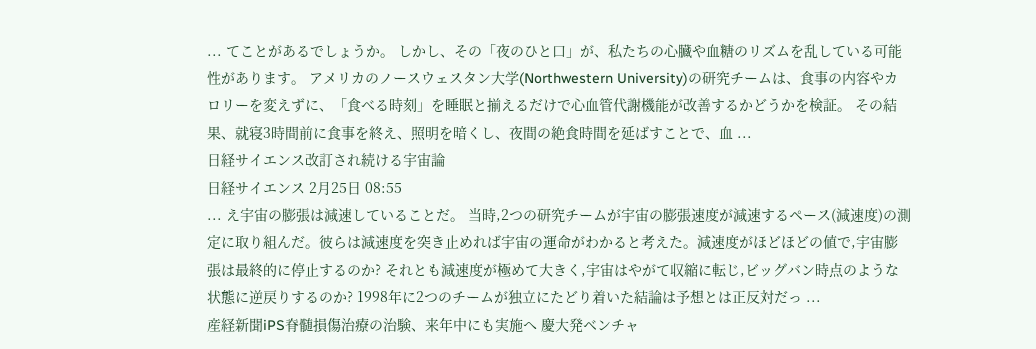... てことがあるでしょうか。 しかし、その「夜のひと口」が、私たちの心臓や血糖のリズムを乱している可能性があります。 アメリカのノースウェスタン大学(Northwestern University)の研究チームは、食事の内容やカロリーを変えずに、「食べる時刻」を睡眠と揃えるだけで心血管代謝機能が改善するかどうかを検証。 その結果、就寝3時間前に食事を終え、照明を暗くし、夜間の絶食時間を延ばすことで、血 ...
日経サイエンス改訂され続ける宇宙論
日経サイエンス 2月25日 08:55
... え宇宙の膨張は減速していることだ。 当時,2つの研究チームが宇宙の膨張速度が減速するペース(減速度)の測定に取り組んだ。彼らは減速度を突き止めれば宇宙の運命がわかると考えた。減速度がほどほどの値で,宇宙膨張は最終的に停止するのか? それとも減速度が極めて大きく,宇宙はやがて収縮に転じ,ビッグバン時点のような状態に逆戻りするのか? 1998年に2つのチームが独立にたどり着いた結論は予想とは正反対だっ ...
産経新聞iPS脊髄損傷治療の治験、来年中にも実施へ 慶大発ベンチャ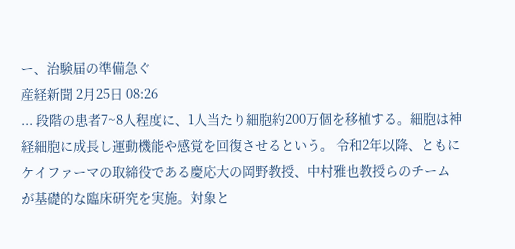ー、治験届の準備急ぐ
産経新聞 2月25日 08:26
... 段階の患者7~8人程度に、1人当たり細胞約200万個を移植する。細胞は神経細胞に成長し運動機能や感覚を回復させるという。 令和2年以降、ともにケイファーマの取締役である慶応大の岡野教授、中村雅也教授らのチームが基礎的な臨床研究を実施。対象と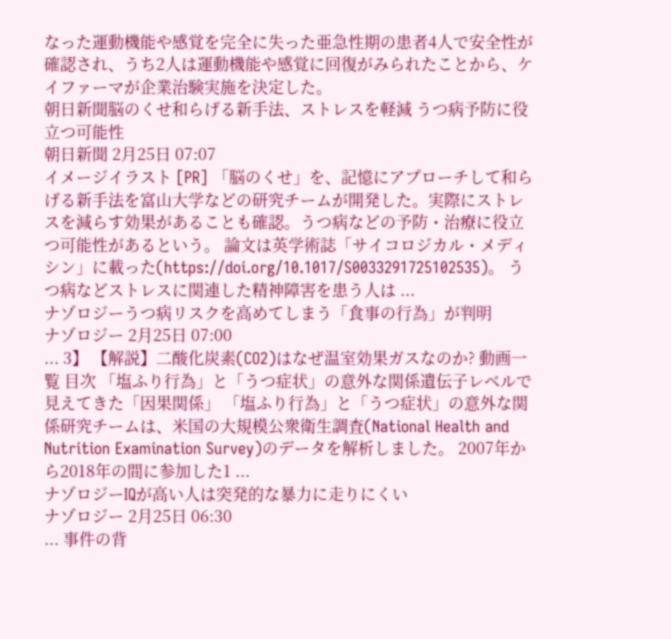なった運動機能や感覚を完全に失った亜急性期の患者4人で安全性が確認され、うち2人は運動機能や感覚に回復がみられたことから、ケイファーマが企業治験実施を決定した。
朝日新聞脳のくせ和らげる新手法、ストレスを軽減 うつ病予防に役立つ可能性
朝日新聞 2月25日 07:07
イメージイラスト [PR] 「脳のくせ」を、記憶にアプローチして和らげる新手法を富山大学などの研究チームが開発した。実際にストレスを減らす効果があることも確認。うつ病などの予防・治療に役立つ可能性があるという。 論文は英学術誌「サイコロジカル・メディシン」に載った(https://doi.org/10.1017/S0033291725102535)。 うつ病などストレスに関連した精神障害を患う人は ...
ナゾロジーうつ病リスクを高めてしまう「食事の行為」が判明
ナゾロジー 2月25日 07:00
... 3】 【解説】二酸化炭素(CO2)はなぜ温室効果ガスなのか? 動画一覧 目次 「塩ふり行為」と「うつ症状」の意外な関係遺伝子レベルで見えてきた「因果関係」 「塩ふり行為」と「うつ症状」の意外な関係研究チームは、米国の大規模公衆衛生調査(National Health and Nutrition Examination Survey)のデータを解析しました。 2007年から2018年の間に参加した1 ...
ナゾロジーIQが高い人は突発的な暴力に走りにくい
ナゾロジー 2月25日 06:30
... 事件の背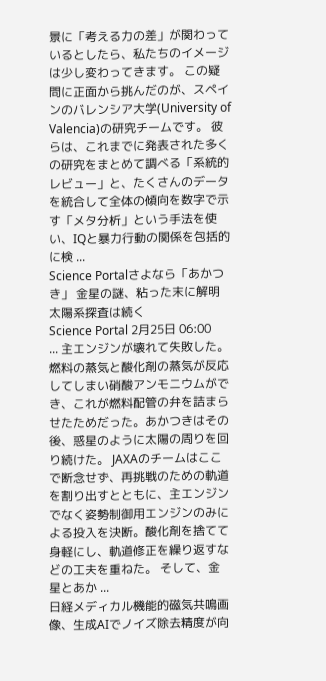景に「考える力の差」が関わっているとしたら、私たちのイメージは少し変わってきます。 この疑問に正面から挑んだのが、スペインのバレンシア大学(University of Valencia)の研究チームです。 彼らは、これまでに発表された多くの研究をまとめて調べる「系統的レビュー」と、たくさんのデータを統合して全体の傾向を数字で示す「メタ分析」という手法を使い、IQと暴力行動の関係を包括的に検 ...
Science Portalさよなら「あかつき」 金星の謎、粘った末に解明 太陽系探査は続く
Science Portal 2月25日 06:00
... 主エンジンが壊れて失敗した。燃料の蒸気と酸化剤の蒸気が反応してしまい硝酸アンモニウムができ、これが燃料配管の弁を詰まらせたためだった。あかつきはその後、惑星のように太陽の周りを回り続けた。 JAXAのチームはここで断念せず、再挑戦のための軌道を割り出すとともに、主エンジンでなく姿勢制御用エンジンのみによる投入を決断。酸化剤を捨てて身軽にし、軌道修正を繰り返すなどの工夫を重ねた。 そして、金星とあか ...
日経メディカル機能的磁気共鳴画像、生成AIでノイズ除去精度が向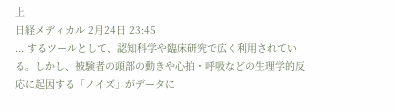上
日経メディカル 2月24日 23:45
... するツールとして、認知科学や臨床研究で広く利用されている。しかし、被験者の頭部の動きや心拍・呼吸などの生理学的反応に起因する「ノイズ」がデータに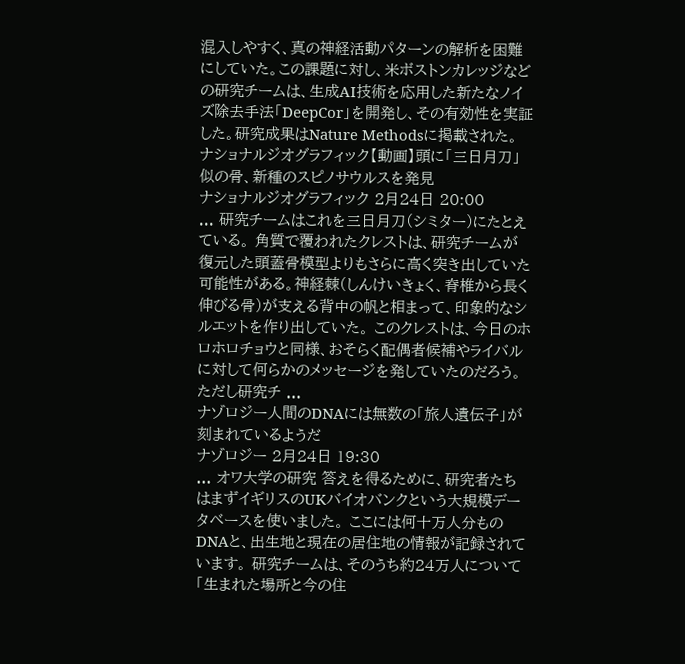混入しやすく、真の神経活動パターンの解析を困難にしていた。この課題に対し、米ボストンカレッジなどの研究チームは、生成AI技術を応用した新たなノイズ除去手法「DeepCor」を開発し、その有効性を実証した。研究成果はNature Methodsに掲載された。
ナショナルジオグラフィック【動画】頭に「三日月刀」似の骨、新種のスピノサウルスを発見
ナショナルジオグラフィック 2月24日 20:00
... 研究チームはこれを三日月刀(シミター)にたとえている。 角質で覆われたクレストは、研究チームが復元した頭蓋骨模型よりもさらに高く突き出していた可能性がある。神経棘(しんけいきょく、脊椎から長く伸びる骨)が支える背中の帆と相まって、印象的なシルエットを作り出していた。 このクレストは、今日のホロホロチョウと同様、おそらく配偶者候補やライバルに対して何らかのメッセージを発していたのだろう。ただし研究チ ...
ナゾロジー人間のDNAには無数の「旅人遺伝子」が刻まれているようだ
ナゾロジー 2月24日 19:30
... オワ大学の研究 答えを得るために、研究者たちはまずイギリスのUKバイオバンクという大規模データベースを使いました。 ここには何十万人分ものDNAと、出生地と現在の居住地の情報が記録されています。 研究チームは、そのうち約24万人について「生まれた場所と今の住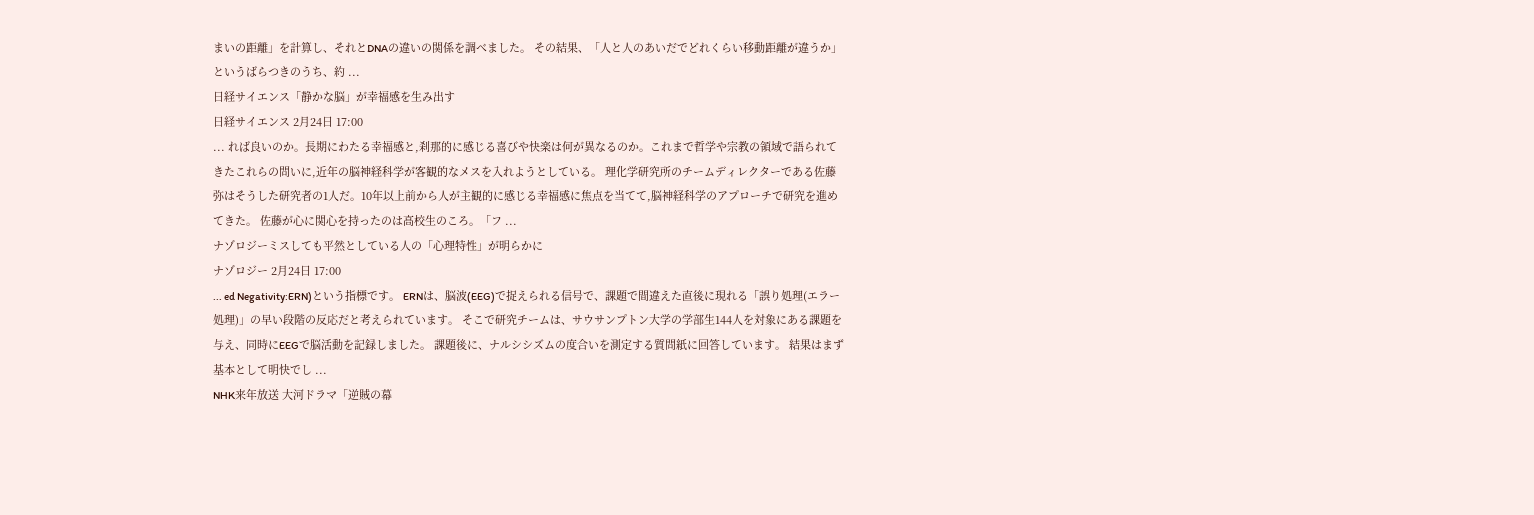まいの距離」を計算し、それとDNAの違いの関係を調べました。 その結果、「人と人のあいだでどれくらい移動距離が違うか」というばらつきのうち、約 ...
日経サイエンス「静かな脳」が幸福感を生み出す
日経サイエンス 2月24日 17:00
... れば良いのか。長期にわたる幸福感と,刹那的に感じる喜びや快楽は何が異なるのか。これまで哲学や宗教の領域で語られてきたこれらの問いに,近年の脳神経科学が客観的なメスを入れようとしている。 理化学研究所のチームディレクターである佐藤弥はそうした研究者の1人だ。10年以上前から人が主観的に感じる幸福感に焦点を当てて,脳神経科学のアプローチで研究を進めてきた。 佐藤が心に関心を持ったのは高校生のころ。「フ ...
ナゾロジーミスしても平然としている人の「心理特性」が明らかに
ナゾロジー 2月24日 17:00
... ed Negativity:ERN)という指標です。 ERNは、脳波(EEG)で捉えられる信号で、課題で間違えた直後に現れる「誤り処理(エラー処理)」の早い段階の反応だと考えられています。 そこで研究チームは、サウサンプトン大学の学部生144人を対象にある課題を与え、同時にEEGで脳活動を記録しました。 課題後に、ナルシシズムの度合いを測定する質問紙に回答しています。 結果はまず基本として明快でし ...
NHK来年放送 大河ドラマ「逆賊の幕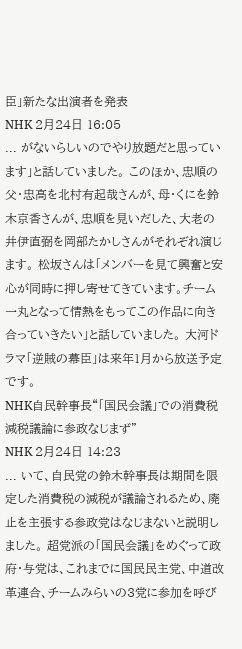臣」新たな出演者を発表
NHK 2月24日 16:05
... がないらしいのでやり放題だと思っています」と話していました。 このほか、忠順の父・忠高を北村有起哉さんが、母・くにを鈴木京香さんが、忠順を見いだした、大老の井伊直弼を岡部たかしさんがそれぞれ演じます。 松坂さんは「メンバーを見て興奮と安心が同時に押し寄せてきています。チーム一丸となって情熱をもってこの作品に向き合っていきたい」と話していました。 大河ドラマ「逆賊の幕臣」は来年1月から放送予定です。
NHK自民幹事長“「国民会議」での消費税減税議論に参政なじまず"
NHK 2月24日 14:23
... いて、自民党の鈴木幹事長は期間を限定した消費税の減税が議論されるため、廃止を主張する参政党はなじまないと説明しました。 超党派の「国民会議」をめぐって政府・与党は、これまでに国民民主党、中道改革連合、チームみらいの3党に参加を呼び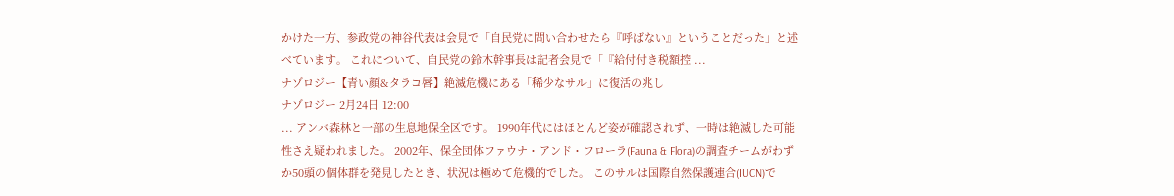かけた一方、参政党の神谷代表は会見で「自民党に問い合わせたら『呼ばない』ということだった」と述べています。 これについて、自民党の鈴木幹事長は記者会見で「『給付付き税額控 ...
ナゾロジー【青い顔&タラコ唇】絶滅危機にある「稀少なサル」に復活の兆し
ナゾロジー 2月24日 12:00
... アンバ森林と一部の生息地保全区です。 1990年代にはほとんど姿が確認されず、一時は絶滅した可能性さえ疑われました。 2002年、保全団体ファウナ・アンド・フローラ(Fauna & Flora)の調査チームがわずか50頭の個体群を発見したとき、状況は極めて危機的でした。 このサルは国際自然保護連合(IUCN)で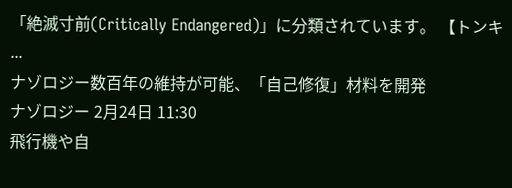「絶滅寸前(Critically Endangered)」に分類されています。 【トンキ ...
ナゾロジー数百年の維持が可能、「自己修復」材料を開発
ナゾロジー 2月24日 11:30
飛行機や自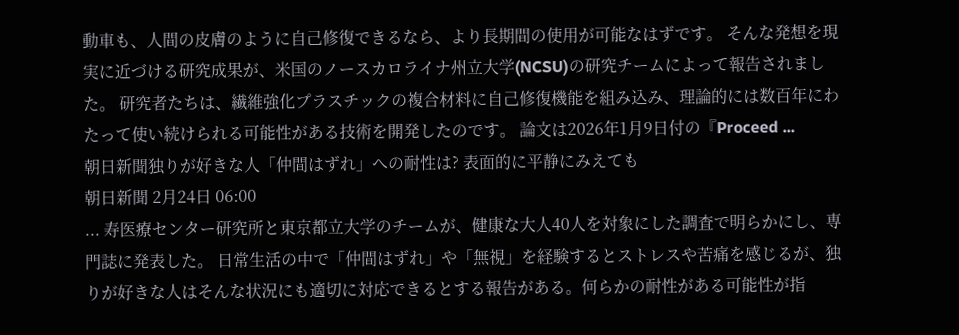動車も、人間の皮膚のように自己修復できるなら、より長期間の使用が可能なはずです。 そんな発想を現実に近づける研究成果が、米国のノースカロライナ州立大学(NCSU)の研究チームによって報告されました。 研究者たちは、繊維強化プラスチックの複合材料に自己修復機能を組み込み、理論的には数百年にわたって使い続けられる可能性がある技術を開発したのです。 論文は2026年1月9日付の『Proceed ...
朝日新聞独りが好きな人「仲間はずれ」への耐性は? 表面的に平静にみえても
朝日新聞 2月24日 06:00
... 寿医療センター研究所と東京都立大学のチームが、健康な大人40人を対象にした調査で明らかにし、専門誌に発表した。 日常生活の中で「仲間はずれ」や「無視」を経験するとストレスや苦痛を感じるが、独りが好きな人はそんな状況にも適切に対応できるとする報告がある。何らかの耐性がある可能性が指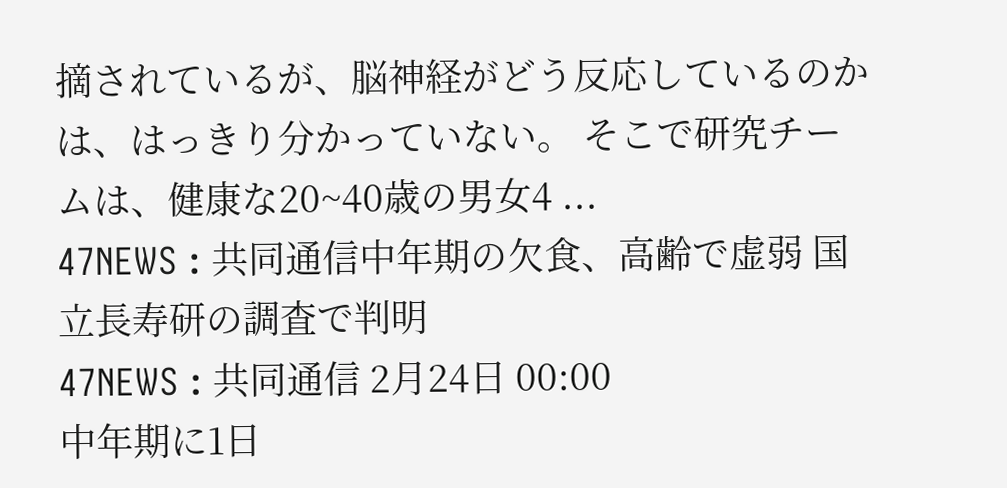摘されているが、脳神経がどう反応しているのかは、はっきり分かっていない。 そこで研究チームは、健康な20~40歳の男女4 ...
47NEWS : 共同通信中年期の欠食、高齢で虚弱 国立長寿研の調査で判明
47NEWS : 共同通信 2月24日 00:00
中年期に1日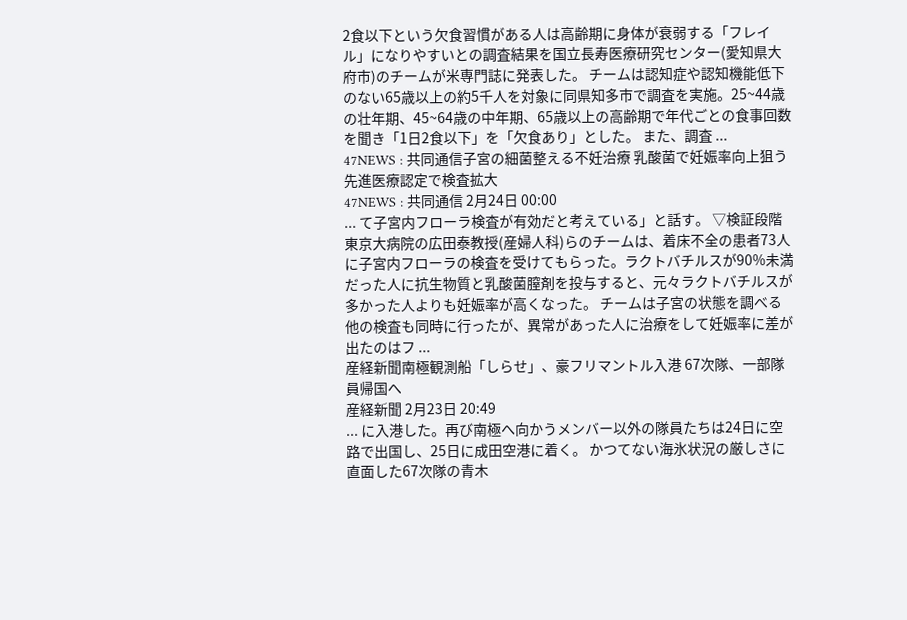2食以下という欠食習慣がある人は高齢期に身体が衰弱する「フレイル」になりやすいとの調査結果を国立長寿医療研究センター(愛知県大府市)のチームが米専門誌に発表した。 チームは認知症や認知機能低下のない65歳以上の約5千人を対象に同県知多市で調査を実施。25~44歳の壮年期、45~64歳の中年期、65歳以上の高齢期で年代ごとの食事回数を聞き「1日2食以下」を「欠食あり」とした。 また、調査 ...
47NEWS : 共同通信子宮の細菌整える不妊治療 乳酸菌で妊娠率向上狙う 先進医療認定で検査拡大
47NEWS : 共同通信 2月24日 00:00
... て子宮内フローラ検査が有効だと考えている」と話す。 ▽検証段階 東京大病院の広田泰教授(産婦人科)らのチームは、着床不全の患者73人に子宮内フローラの検査を受けてもらった。ラクトバチルスが90%未満だった人に抗生物質と乳酸菌膣剤を投与すると、元々ラクトバチルスが多かった人よりも妊娠率が高くなった。 チームは子宮の状態を調べる他の検査も同時に行ったが、異常があった人に治療をして妊娠率に差が出たのはフ ...
産経新聞南極観測船「しらせ」、豪フリマントル入港 67次隊、一部隊員帰国へ
産経新聞 2月23日 20:49
... に入港した。再び南極へ向かうメンバー以外の隊員たちは24日に空路で出国し、25日に成田空港に着く。 かつてない海氷状況の厳しさに直面した67次隊の青木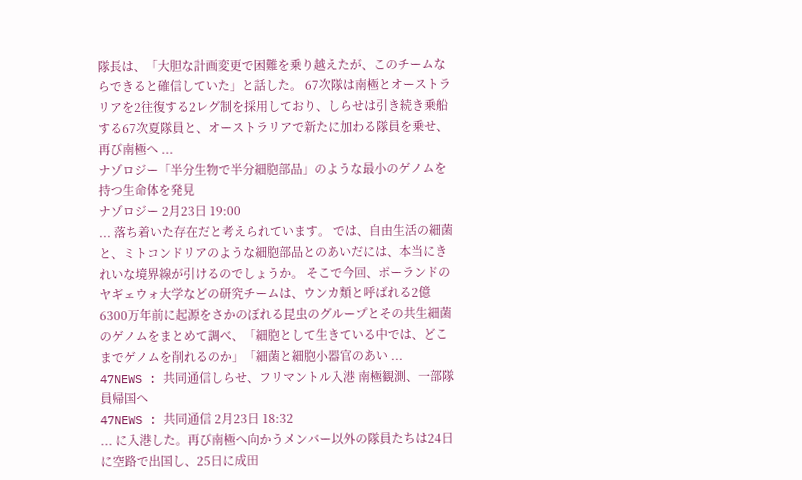隊長は、「大胆な計画変更で困難を乗り越えたが、このチームならできると確信していた」と話した。 67次隊は南極とオーストラリアを2往復する2レグ制を採用しており、しらせは引き続き乗船する67次夏隊員と、オーストラリアで新たに加わる隊員を乗せ、再び南極へ ...
ナゾロジー「半分生物で半分細胞部品」のような最小のゲノムを持つ生命体を発見
ナゾロジー 2月23日 19:00
... 落ち着いた存在だと考えられています。 では、自由生活の細菌と、ミトコンドリアのような細胞部品とのあいだには、本当にきれいな境界線が引けるのでしょうか。 そこで今回、ポーランドのヤギェウォ大学などの研究チームは、ウンカ類と呼ばれる2億6300万年前に起源をさかのぼれる昆虫のグループとその共生細菌のゲノムをまとめて調べ、「細胞として生きている中では、どこまでゲノムを削れるのか」「細菌と細胞小器官のあい ...
47NEWS : 共同通信しらせ、フリマントル入港 南極観測、一部隊員帰国へ
47NEWS : 共同通信 2月23日 18:32
... に入港した。再び南極へ向かうメンバー以外の隊員たちは24日に空路で出国し、25日に成田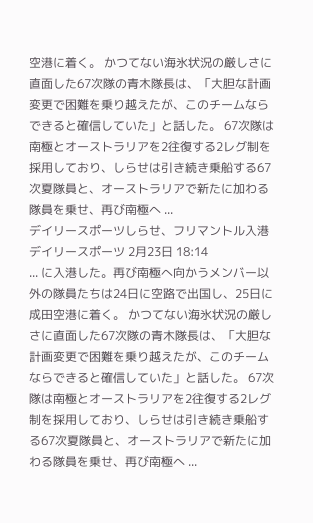空港に着く。 かつてない海氷状況の厳しさに直面した67次隊の青木隊長は、「大胆な計画変更で困難を乗り越えたが、このチームならできると確信していた」と話した。 67次隊は南極とオーストラリアを2往復する2レグ制を採用しており、しらせは引き続き乗船する67次夏隊員と、オーストラリアで新たに加わる隊員を乗せ、再び南極へ ...
デイリースポーツしらせ、フリマントル入港
デイリースポーツ 2月23日 18:14
... に入港した。再び南極へ向かうメンバー以外の隊員たちは24日に空路で出国し、25日に成田空港に着く。 かつてない海氷状況の厳しさに直面した67次隊の青木隊長は、「大胆な計画変更で困難を乗り越えたが、このチームならできると確信していた」と話した。 67次隊は南極とオーストラリアを2往復する2レグ制を採用しており、しらせは引き続き乗船する67次夏隊員と、オーストラリアで新たに加わる隊員を乗せ、再び南極へ ...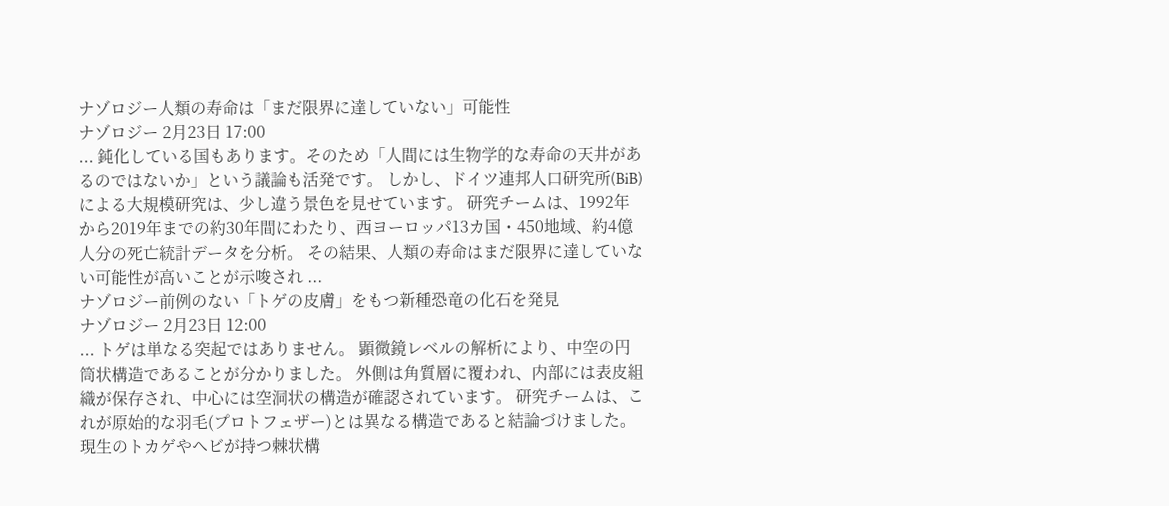ナゾロジー人類の寿命は「まだ限界に達していない」可能性
ナゾロジー 2月23日 17:00
... 鈍化している国もあります。そのため「人間には生物学的な寿命の天井があるのではないか」という議論も活発です。 しかし、ドイツ連邦人口研究所(BiB)による大規模研究は、少し違う景色を見せています。 研究チームは、1992年から2019年までの約30年間にわたり、西ヨーロッパ13カ国・450地域、約4億人分の死亡統計データを分析。 その結果、人類の寿命はまだ限界に達していない可能性が高いことが示唆され ...
ナゾロジー前例のない「トゲの皮膚」をもつ新種恐竜の化石を発見
ナゾロジー 2月23日 12:00
... トゲは単なる突起ではありません。 顕微鏡レベルの解析により、中空の円筒状構造であることが分かりました。 外側は角質層に覆われ、内部には表皮組織が保存され、中心には空洞状の構造が確認されています。 研究チームは、これが原始的な羽毛(プロトフェザー)とは異なる構造であると結論づけました。 現生のトカゲやヘビが持つ棘状構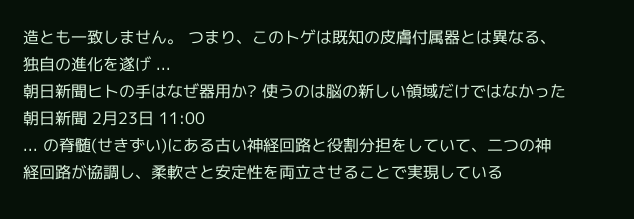造とも一致しません。 つまり、このトゲは既知の皮膚付属器とは異なる、独自の進化を遂げ ...
朝日新聞ヒトの手はなぜ器用か? 使うのは脳の新しい領域だけではなかった
朝日新聞 2月23日 11:00
... の脊髄(せきずい)にある古い神経回路と役割分担をしていて、二つの神経回路が協調し、柔軟さと安定性を両立させることで実現している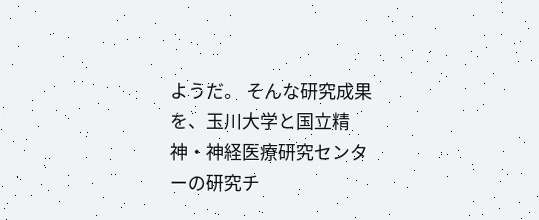ようだ。 そんな研究成果を、玉川大学と国立精神・神経医療研究センターの研究チ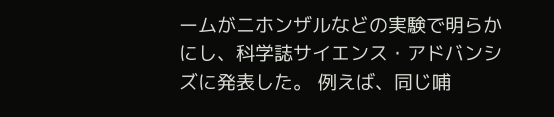ームがニホンザルなどの実験で明らかにし、科学誌サイエンス・アドバンシズに発表した。 例えば、同じ哺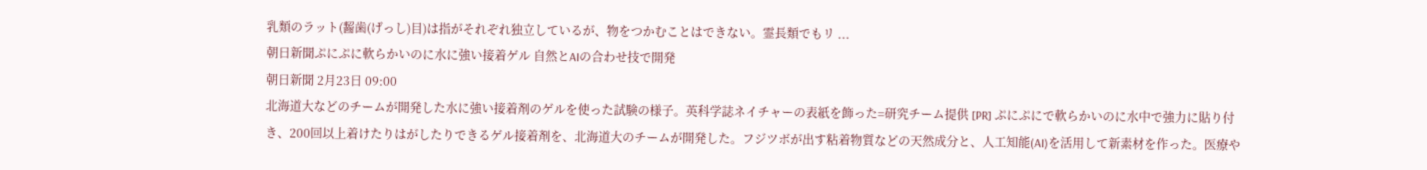乳類のラット(齧歯(げっし)目)は指がそれぞれ独立しているが、物をつかむことはできない。霊長類でもリ ...
朝日新聞ぷにぷに軟らかいのに水に強い接着ゲル 自然とAIの合わせ技で開発
朝日新聞 2月23日 09:00
北海道大などのチームが開発した水に強い接着剤のゲルを使った試験の様子。英科学誌ネイチャーの表紙を飾った=研究チーム提供 [PR] ぷにぷにで軟らかいのに水中で強力に貼り付き、200回以上着けたりはがしたりできるゲル接着剤を、北海道大のチームが開発した。フジツボが出す粘着物質などの天然成分と、人工知能(AI)を活用して新素材を作った。医療や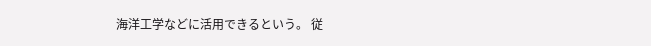海洋工学などに活用できるという。 従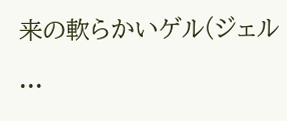来の軟らかいゲル(ジェル ...